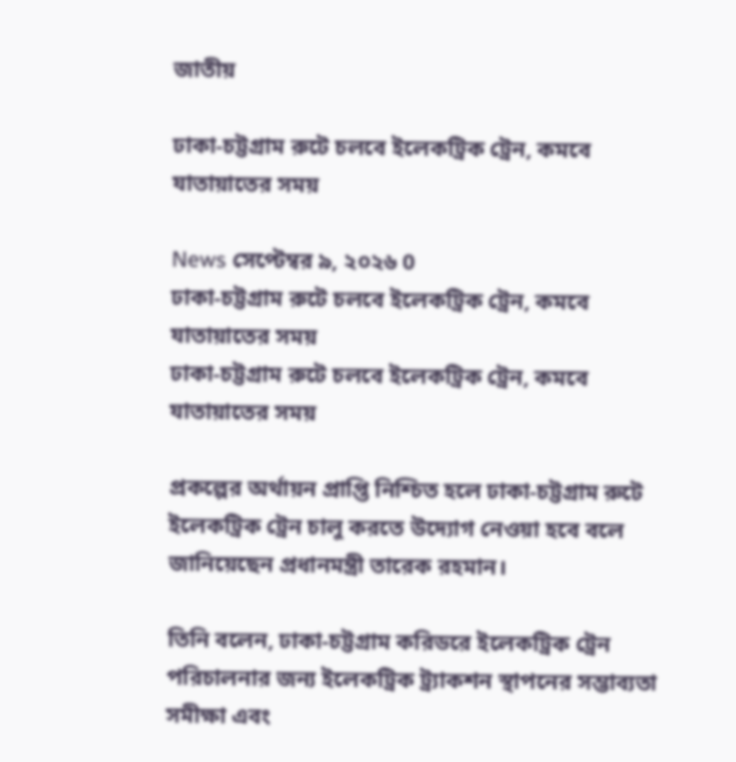জাতীয়

ঢাকা-চট্টগ্রাম রুটে চলবে ইলেকট্রিক ট্রেন, কমবে যাতায়াতের সময়

News সেপ্টেম্বর ৯, ২০২৬ 0
ঢাকা-চট্টগ্রাম রুটে চলবে ইলেকট্রিক ট্রেন, কমবে যাতায়াতের সময়
ঢাকা-চট্টগ্রাম রুটে চলবে ইলেকট্রিক ট্রেন, কমবে যাতায়াতের সময়

প্রকল্পের অর্থায়ন প্রাপ্তি নিশ্চিত হলে ঢাকা-চট্টগ্রাম রুটে ইলেকট্রিক ট্রেন চালু করতে উদ্যোগ নেওয়া হবে বলে জানিয়েছেন প্রধানমন্ত্রী তারেক রহমান।

তিনি বলেন, ঢাকা-চট্টগ্রাম করিডরে ইলেকট্রিক ট্রেন পরিচালনার জন্য ইলেকট্রিক ট্র্যাকশন স্থাপনের সম্ভাব্যতা সমীক্ষা এবং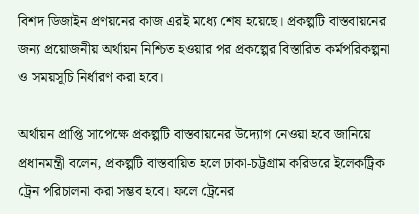বিশদ ডিজাইন প্রণয়নের কাজ এরই মধ্যে শেষ হয়েছে। প্রকল্পটি বাস্তবায়নের জন্য প্রয়োজনীয় অর্থায়ন নিশ্চিত হওয়ার পর প্রকল্পের বিস্তারিত কর্মপরিকল্পনা ও সময়সূচি নির্ধারণ করা হবে।

অর্থায়ন প্রাপ্তি সাপেক্ষে প্রকল্পটি বাস্তবায়নের উদ্যোগ নেওয়া হবে জানিয়ে প্রধানমন্ত্রী বলেন, প্রকল্পটি বাস্তবায়িত হলে ঢাকা-চট্টগ্রাম করিডরে ইলেকট্রিক ট্রেন পরিচালনা করা সম্ভব হবে। ফলে ট্রেনের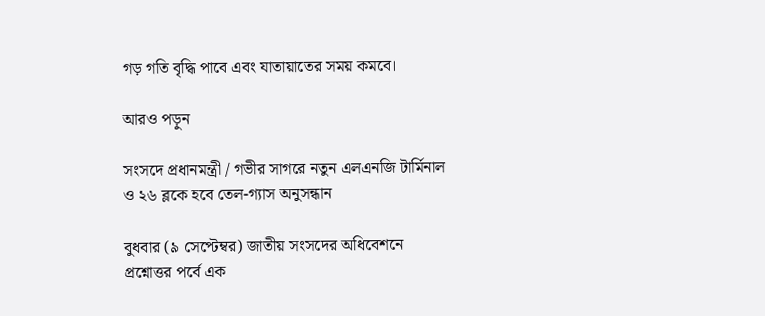গড় গতি বৃদ্ধি পাবে এবং যাতায়াতের সময় কমবে।

আরও পড়ুন

সংসদে প্রধানমন্ত্রী / গভীর সাগরে নতুন এলএনজি টার্মিনাল ও ২৬ ব্লকে হবে তেল-গ্যাস অনুসন্ধান

বুধবার (৯ সেপ্টেম্বর) জাতীয় সংসদের অধিবেশনে প্রশ্নোত্তর পর্বে এক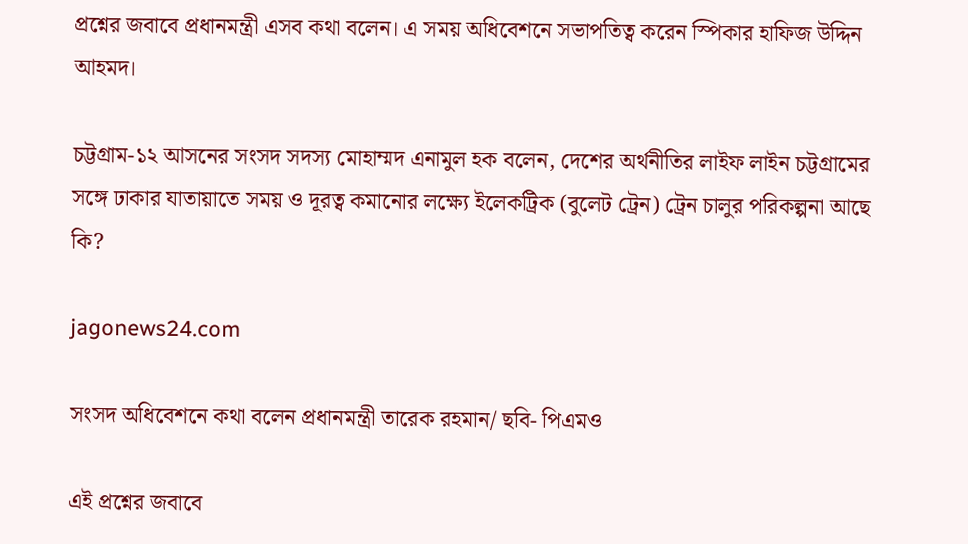প্রশ্নের জবাবে প্রধানমন্ত্রী এসব কথা বলেন। এ সময় অধিবেশনে সভাপতিত্ব করেন স্পিকার হাফিজ উদ্দিন আহমদ।

চট্টগ্রাম-১২ আসনের সংসদ সদস্য মোহাম্মদ এনামুল হক বলেন, দেশের অর্থনীতির লাইফ লাইন চট্টগ্রামের সঙ্গে ঢাকার যাতায়াতে সময় ও দূরত্ব কমানোর লক্ষ্যে ইলেকট্রিক (বুলেট ট্রেন) ট্রেন চালুর পরিকল্পনা আছে কি?

jagonews24.com

সংসদ অধিবেশনে কথা বলেন প্রধানমন্ত্রী তারেক রহমান/ ছবি- পিএমও

এই প্রশ্নের জবাবে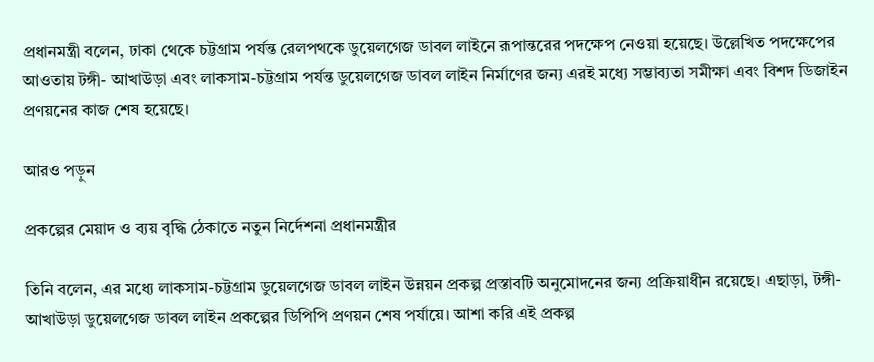প্রধানমন্ত্রী বলেন, ঢাকা থেকে চট্টগ্রাম পর্যন্ত রেলপথকে ডুয়েলগেজ ডাবল লাইনে রূপান্তরের পদক্ষেপ নেওয়া হয়েছে। উল্লেখিত পদক্ষেপের আওতায় টঙ্গী- আখাউড়া এবং লাকসাম-চট্টগ্রাম পর্যন্ত ডুয়েলগেজ ডাবল লাইন নির্মাণের জন্য এরই মধ্যে সম্ভাব্যতা সমীক্ষা এবং বিশদ ডিজাইন প্রণয়নের কাজ শেষ হয়েছে।

আরও পড়ুন

প্রকল্পের মেয়াদ ও ব্যয় বৃদ্ধি ঠেকাতে নতুন নির্দেশনা প্রধানমন্ত্রীর

তিনি বলেন, এর মধ্যে লাকসাম-চট্টগ্রাম ডুয়েলগেজ ডাবল লাইন উন্নয়ন প্রকল্প প্রস্তাবটি অনুমোদনের জন্য প্রক্রিয়াধীন রয়েছে। এছাড়া, টঙ্গী-আখাউড়া ডুয়েলগেজ ডাবল লাইন প্রকল্পের ডিপিপি প্রণয়ন শেষ পর্যায়ে। আশা করি এই প্রকল্প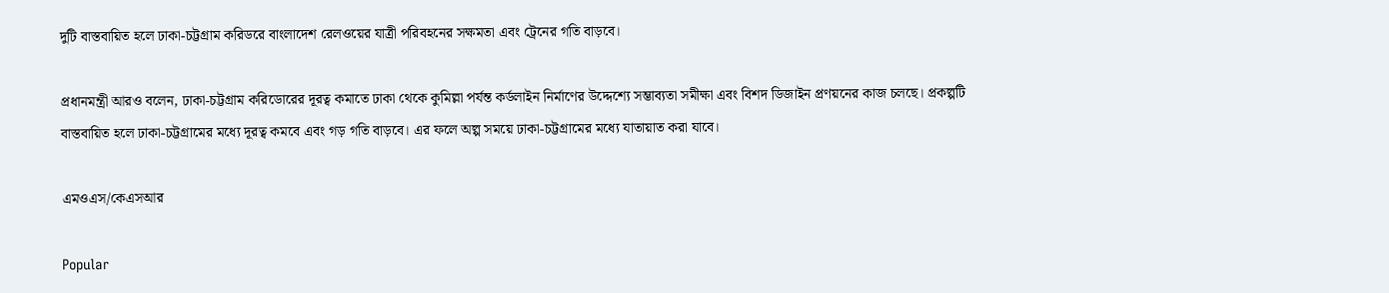দুটি বাস্তবায়িত হলে ঢাকা-চট্টগ্রাম করিডরে বাংলাদেশ রেলওয়ের যাত্রী পরিবহনের সক্ষমতা এবং ট্রেনের গতি বাড়বে।

প্রধানমন্ত্রী আরও বলেন, ঢাকা-চট্টগ্রাম করিডোরের দূরত্ব কমাতে ঢাকা থেকে কুমিল্লা পর্যন্ত কর্ডলাইন নির্মাণের উদ্দেশ্যে সম্ভাব্যতা সমীক্ষা এবং বিশদ ডিজাইন প্রণয়নের কাজ চলছে। প্রকল্পটি বাস্তবায়িত হলে ঢাকা-চট্টগ্রামের মধ্যে দূরত্ব কমবে এবং গড় গতি বাড়বে। এর ফলে অল্প সময়ে ঢাকা-চট্টগ্রামের মধ্যে যাতায়াত করা যাবে।

এমওএস/কেএসআর

Popular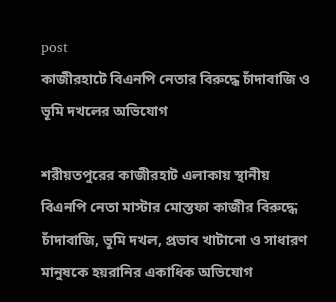post
কাজীরহাটে বিএনপি নেতার বিরুদ্ধে চাঁদাবাজি ও ভূমি দখলের অভিযোগ

শরীয়তপুরের কাজীরহাট এলাকায় স্থানীয় বিএনপি নেতা মাস্টার মোস্তফা কাজীর বিরুদ্ধে চাঁদাবাজি, ভূমি দখল, প্রভাব খাটানো ও সাধারণ মানুষকে হয়রানির একাধিক অভিযোগ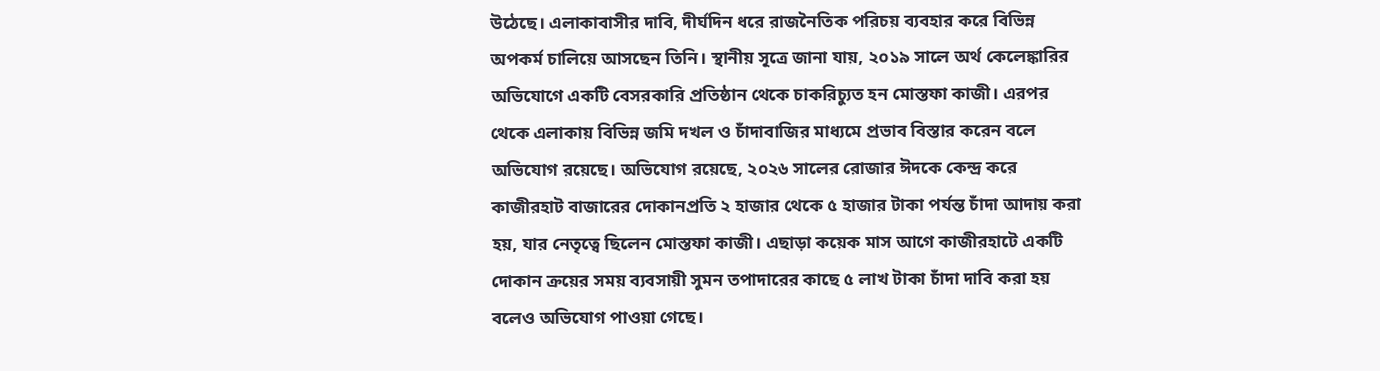উঠেছে। এলাকাবাসীর দাবি, দীর্ঘদিন ধরে রাজনৈতিক পরিচয় ব্যবহার করে বিভিন্ন অপকর্ম চালিয়ে আসছেন তিনি। স্থানীয় সূত্রে জানা যায়, ২০১৯ সালে অর্থ কেলেঙ্কারির অভিযোগে একটি বেসরকারি প্রতিষ্ঠান থেকে চাকরিচ্যুত হন মোস্তফা কাজী। এরপর থেকে এলাকায় বিভিন্ন জমি দখল ও চাঁদাবাজির মাধ্যমে প্রভাব বিস্তার করেন বলে অভিযোগ রয়েছে। অভিযোগ রয়েছে, ২০২৬ সালের রোজার ঈদকে কেন্দ্র করে কাজীরহাট বাজারের দোকানপ্রতি ২ হাজার থেকে ৫ হাজার টাকা পর্যন্ত চাঁদা আদায় করা হয়, যার নেতৃত্বে ছিলেন মোস্তফা কাজী। এছাড়া কয়েক মাস আগে কাজীরহাটে একটি দোকান ক্রয়ের সময় ব্যবসায়ী সুমন তপাদারের কাছে ৫ লাখ টাকা চাঁদা দাবি করা হয় বলেও অভিযোগ পাওয়া গেছে।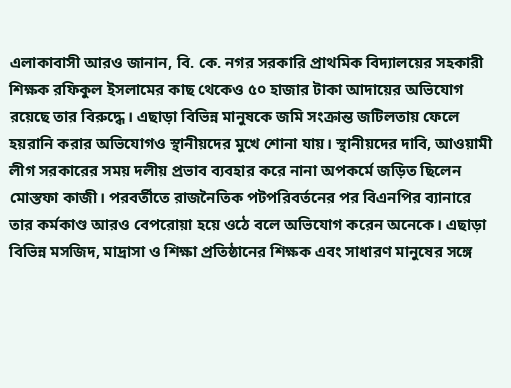এলাকাবাসী আরও জানান, বি. কে. নগর সরকারি প্রাথমিক বিদ্যালয়ের সহকারী শিক্ষক রফিকুল ইসলামের কাছ থেকেও ৫০ হাজার টাকা আদায়ের অভিযোগ রয়েছে তার বিরুদ্ধে। এছাড়া বিভিন্ন মানুষকে জমি সংক্রান্ত জটিলতায় ফেলে হয়রানি করার অভিযোগও স্থানীয়দের মুখে শোনা যায়। স্থানীয়দের দাবি, আওয়ামী লীগ সরকারের সময় দলীয় প্রভাব ব্যবহার করে নানা অপকর্মে জড়িত ছিলেন মোস্তফা কাজী। পরবর্তীতে রাজনৈতিক পটপরিবর্তনের পর বিএনপির ব্যানারে তার কর্মকাণ্ড আরও বেপরোয়া হয়ে ওঠে বলে অভিযোগ করেন অনেকে। এছাড়া বিভিন্ন মসজিদ, মাদ্রাসা ও শিক্ষা প্রতিষ্ঠানের শিক্ষক এবং সাধারণ মানুষের সঙ্গে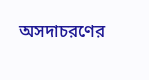অসদাচরণের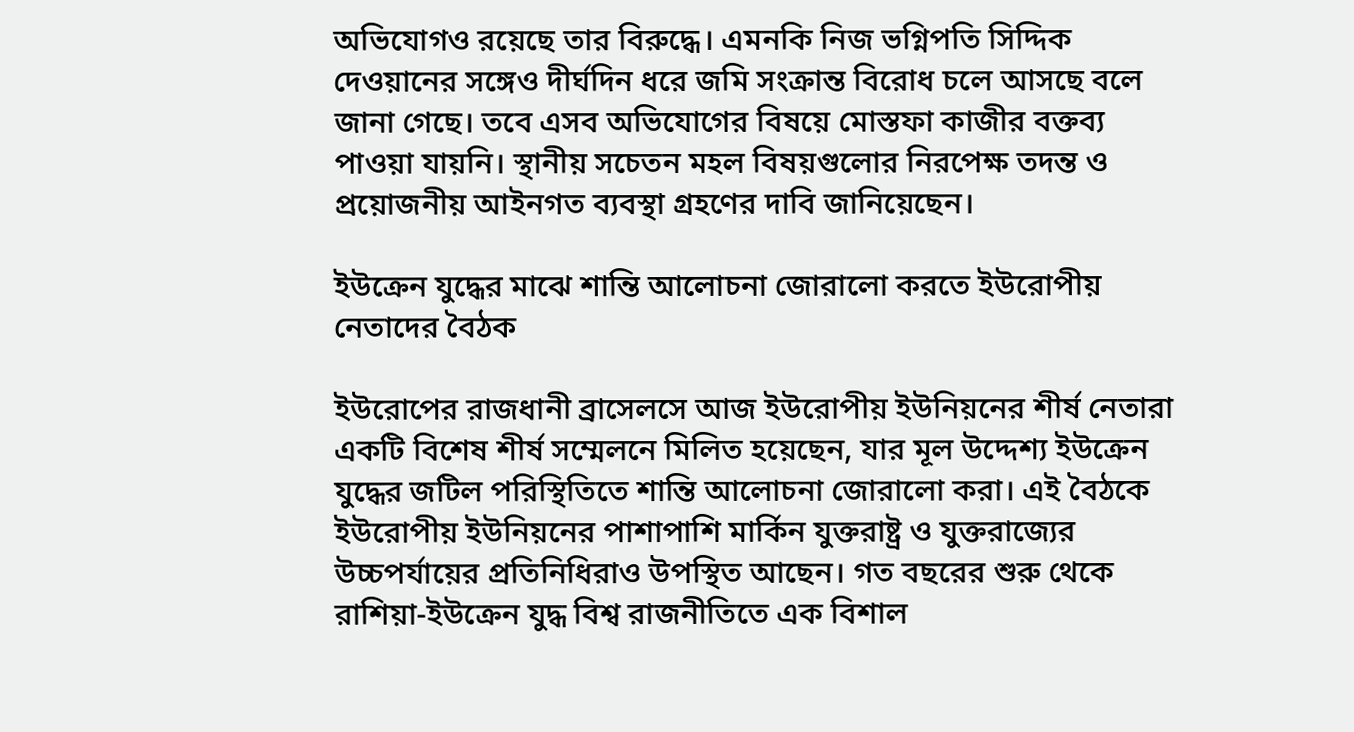অভিযোগও রয়েছে তার বিরুদ্ধে। এমনকি নিজ ভগ্নিপতি সিদ্দিক দেওয়ানের সঙ্গেও দীর্ঘদিন ধরে জমি সংক্রান্ত বিরোধ চলে আসছে বলে জানা গেছে। তবে এসব অভিযোগের বিষয়ে মোস্তফা কাজীর বক্তব্য পাওয়া যায়নি। স্থানীয় সচেতন মহল বিষয়গুলোর নিরপেক্ষ তদন্ত ও প্রয়োজনীয় আইনগত ব্যবস্থা গ্রহণের দাবি জানিয়েছেন।

ইউক্রেন যুদ্ধের মাঝে শান্তি আলোচনা জোরালো করতে ইউরোপীয় নেতাদের বৈঠক

ইউরোপের রাজধানী ব্রাসেলসে আজ ইউরোপীয় ইউনিয়নের শীর্ষ নেতারা একটি বিশেষ শীর্ষ সম্মেলনে মিলিত হয়েছেন, যার মূল উদ্দেশ্য ইউক্রেন যুদ্ধের জটিল পরিস্থিতিতে শান্তি আলোচনা জোরালো করা। এই বৈঠকে ইউরোপীয় ইউনিয়নের পাশাপাশি মার্কিন যুক্তরাষ্ট্র ও যুক্তরাজ্যের উচ্চপর্যায়ের প্রতিনিধিরাও উপস্থিত আছেন। গত বছরের শুরু থেকে রাশিয়া-ইউক্রেন যুদ্ধ বিশ্ব রাজনীতিতে এক বিশাল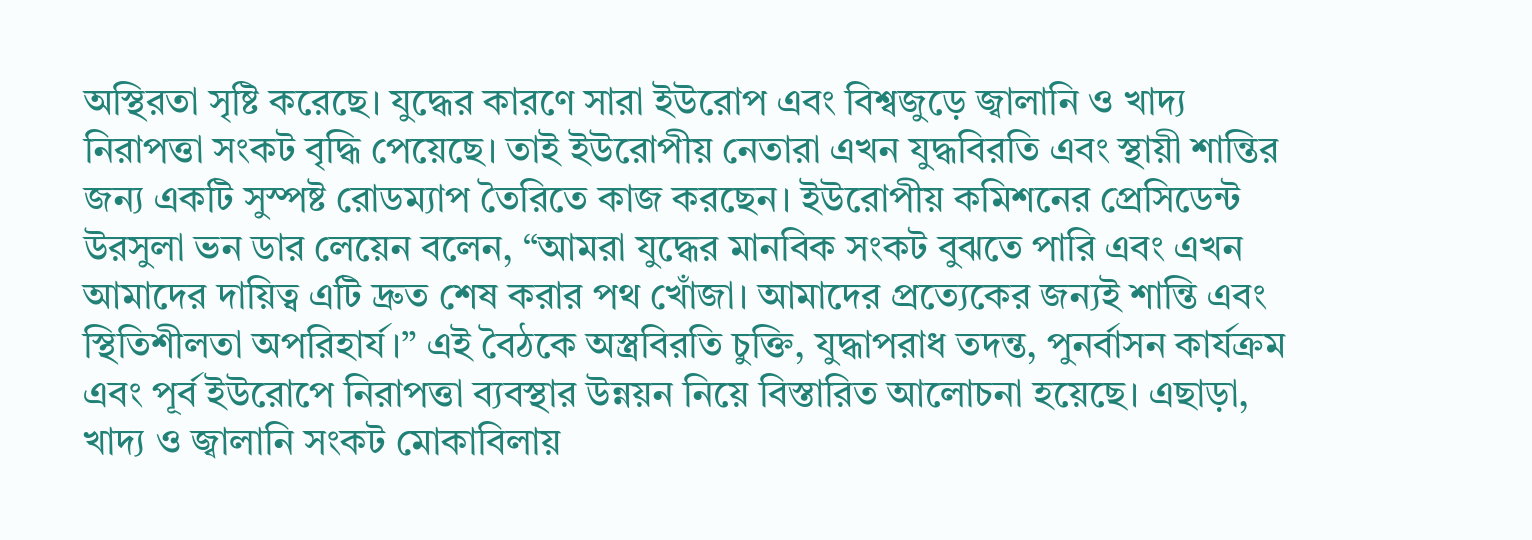অস্থিরতা সৃষ্টি করেছে। যুদ্ধের কারণে সারা ইউরোপ এবং বিশ্বজুড়ে জ্বালানি ও খাদ্য নিরাপত্তা সংকট বৃদ্ধি পেয়েছে। তাই ইউরোপীয় নেতারা এখন যুদ্ধবিরতি এবং স্থায়ী শান্তির জন্য একটি সুস্পষ্ট রোডম্যাপ তৈরিতে কাজ করছেন। ইউরোপীয় কমিশনের প্রেসিডেন্ট উরসুলা ভন ডার লেয়েন বলেন, “আমরা যুদ্ধের মানবিক সংকট বুঝতে পারি এবং এখন আমাদের দায়িত্ব এটি দ্রুত শেষ করার পথ খোঁজা। আমাদের প্রত্যেকের জন্যই শান্তি এবং স্থিতিশীলতা অপরিহার্য।” এই বৈঠকে অস্ত্রবিরতি চুক্তি, যুদ্ধাপরাধ তদন্ত, পুনর্বাসন কার্যক্রম এবং পূর্ব ইউরোপে নিরাপত্তা ব্যবস্থার উন্নয়ন নিয়ে বিস্তারিত আলোচনা হয়েছে। এছাড়া, খাদ্য ও জ্বালানি সংকট মোকাবিলায়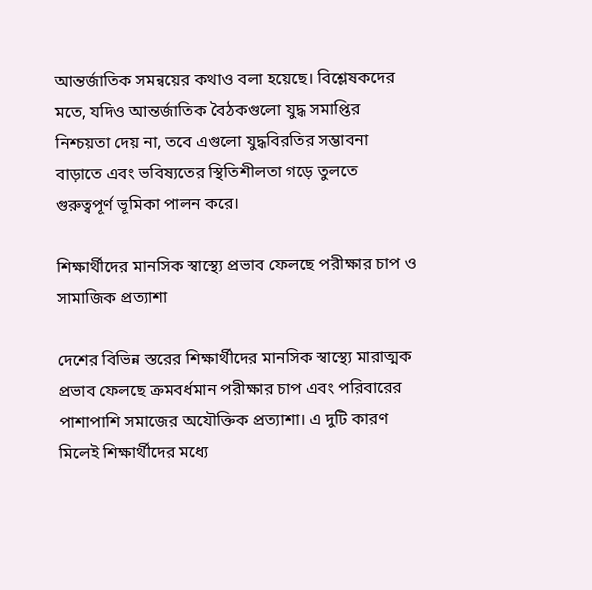আন্তর্জাতিক সমন্বয়ের কথাও বলা হয়েছে। বিশ্লেষকদের মতে, যদিও আন্তর্জাতিক বৈঠকগুলো যুদ্ধ সমাপ্তির নিশ্চয়তা দেয় না, তবে এগুলো যুদ্ধবিরতির সম্ভাবনা বাড়াতে এবং ভবিষ্যতের স্থিতিশীলতা গড়ে তুলতে গুরুত্বপূর্ণ ভূমিকা পালন করে।

শিক্ষার্থীদের মানসিক স্বাস্থ্যে প্রভাব ফেলছে পরীক্ষার চাপ ও সামাজিক প্রত্যাশা

দেশের বিভিন্ন স্তরের শিক্ষার্থীদের মানসিক স্বাস্থ্যে মারাত্মক প্রভাব ফেলছে ক্রমবর্ধমান পরীক্ষার চাপ এবং পরিবারের পাশাপাশি সমাজের অযৌক্তিক প্রত্যাশা। এ দুটি কারণ মিলেই শিক্ষার্থীদের মধ্যে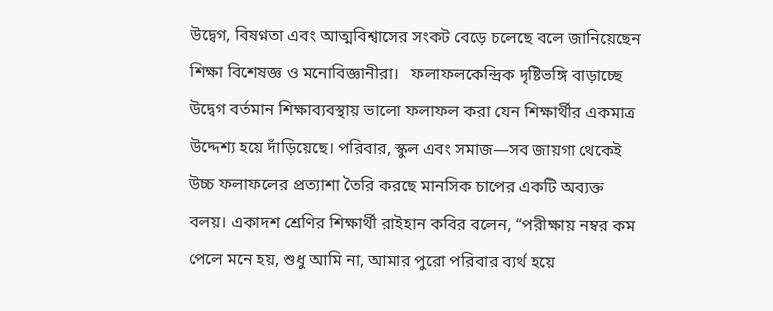উদ্বেগ, বিষণ্নতা এবং আত্মবিশ্বাসের সংকট বেড়ে চলেছে বলে জানিয়েছেন শিক্ষা বিশেষজ্ঞ ও মনোবিজ্ঞানীরা।   ফলাফলকেন্দ্রিক দৃষ্টিভঙ্গি বাড়াচ্ছে উদ্বেগ বর্তমান শিক্ষাব্যবস্থায় ভালো ফলাফল করা যেন শিক্ষার্থীর একমাত্র উদ্দেশ্য হয়ে দাঁড়িয়েছে। পরিবার, স্কুল এবং সমাজ—সব জায়গা থেকেই উচ্চ ফলাফলের প্রত্যাশা তৈরি করছে মানসিক চাপের একটি অব্যক্ত বলয়। একাদশ শ্রেণির শিক্ষার্থী রাইহান কবির বলেন, “পরীক্ষায় নম্বর কম পেলে মনে হয়, শুধু আমি না, আমার পুরো পরিবার ব্যর্থ হয়ে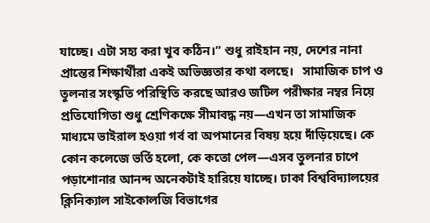যাচ্ছে। এটা সহ্য করা খুব কঠিন।” শুধু রাইহান নয়, দেশের নানা প্রান্তের শিক্ষার্থীরা একই অভিজ্ঞতার কথা বলছে।   সামাজিক চাপ ও তুলনার সংস্কৃতি পরিস্থিতি করছে আরও জটিল পরীক্ষার নম্বর নিয়ে প্রতিযোগিতা শুধু শ্রেণিকক্ষে সীমাবদ্ধ নয়—এখন তা সামাজিক মাধ্যমে ভাইরাল হওয়া গর্ব বা অপমানের বিষয় হয়ে দাঁড়িয়েছে। কে কোন কলেজে ভর্তি হলো, কে কতো পেল—এসব তুলনার চাপে পড়াশোনার আনন্দ অনেকটাই হারিয়ে যাচ্ছে। ঢাকা বিশ্ববিদ্যালয়ের ক্লিনিক্যাল সাইকোলজি বিভাগের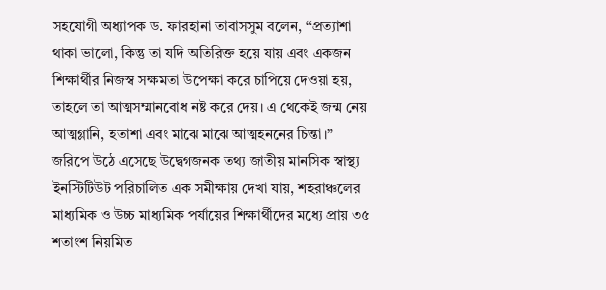সহযোগী অধ্যাপক ড. ফারহানা তাবাসসুম বলেন, “প্রত্যাশা থাকা ভালো, কিন্তু তা যদি অতিরিক্ত হয়ে যায় এবং একজন শিক্ষার্থীর নিজস্ব সক্ষমতা উপেক্ষা করে চাপিয়ে দেওয়া হয়, তাহলে তা আত্মসম্মানবোধ নষ্ট করে দেয়। এ থেকেই জন্ম নেয় আত্মগ্লানি, হতাশা এবং মাঝে মাঝে আত্মহননের চিন্তা।”   জরিপে উঠে এসেছে উদ্বেগজনক তথ্য জাতীয় মানসিক স্বাস্থ্য ইনস্টিটিউট পরিচালিত এক সমীক্ষায় দেখা যায়, শহরাঞ্চলের মাধ্যমিক ও উচ্চ মাধ্যমিক পর্যায়ের শিক্ষার্থীদের মধ্যে প্রায় ৩৫ শতাংশ নিয়মিত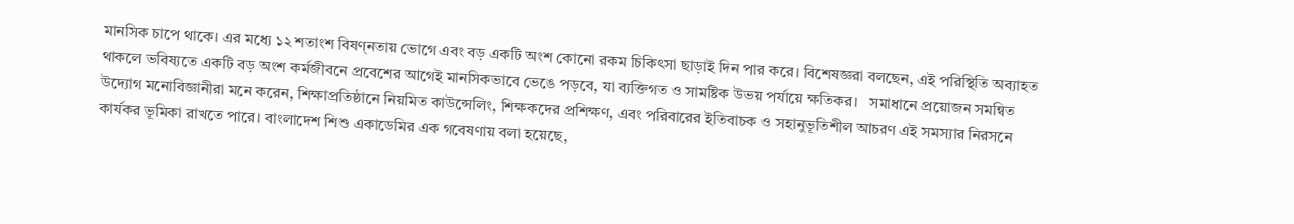মানসিক চাপে থাকে। এর মধ্যে ১২ শতাংশ বিষণ্নতায় ভোগে এবং বড় একটি অংশ কোনো রকম চিকিৎসা ছাড়াই দিন পার করে। বিশেষজ্ঞরা বলছেন, এই পরিস্থিতি অব্যাহত থাকলে ভবিষ্যতে একটি বড় অংশ কর্মজীবনে প্রবেশের আগেই মানসিকভাবে ভেঙে পড়বে, যা ব্যক্তিগত ও সামষ্টিক উভয় পর্যায়ে ক্ষতিকর।   সমাধানে প্রয়োজন সমন্বিত উদ্যোগ মনোবিজ্ঞানীরা মনে করেন, শিক্ষাপ্রতিষ্ঠানে নিয়মিত কাউন্সেলিং, শিক্ষকদের প্রশিক্ষণ, এবং পরিবারের ইতিবাচক ও সহানুভূতিশীল আচরণ এই সমস্যার নিরসনে কার্যকর ভূমিকা রাখতে পারে। বাংলাদেশ শিশু একাডেমির এক গবেষণায় বলা হয়েছে,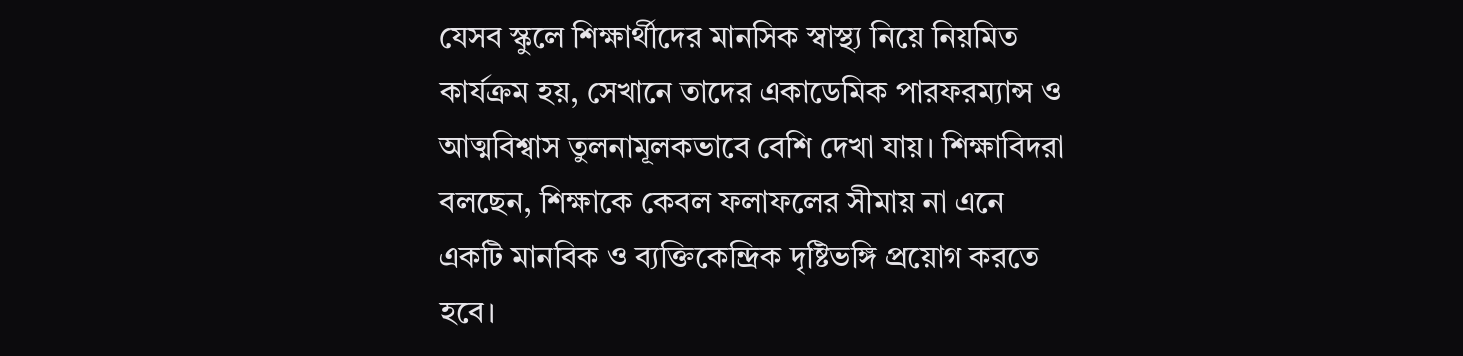যেসব স্কুলে শিক্ষার্থীদের মানসিক স্বাস্থ্য নিয়ে নিয়মিত কার্যক্রম হয়, সেখানে তাদের একাডেমিক পারফরম্যান্স ও আত্মবিশ্বাস তুলনামূলকভাবে বেশি দেখা যায়। শিক্ষাবিদরা বলছেন, শিক্ষাকে কেবল ফলাফলের সীমায় না এনে একটি মানবিক ও ব্যক্তিকেন্দ্রিক দৃষ্টিভঙ্গি প্রয়োগ করতে হবে।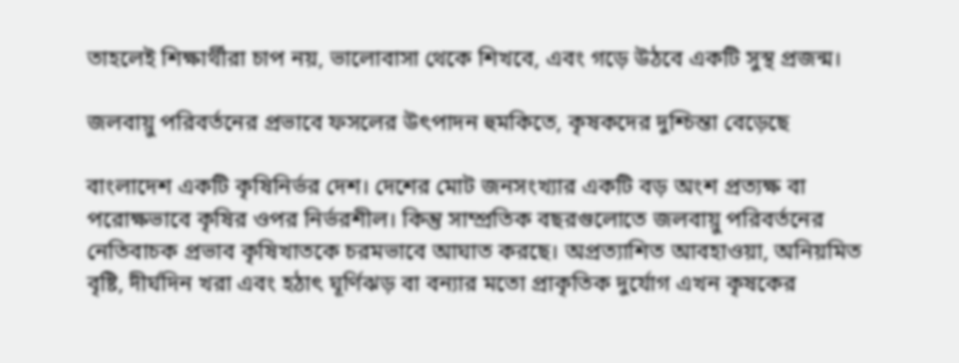তাহলেই শিক্ষার্থীরা চাপ নয়, ভালোবাসা থেকে শিখবে, এবং গড়ে উঠবে একটি সুস্থ প্রজন্ম।

জলবায়ু পরিবর্তনের প্রভাবে ফসলের উৎপাদন হুমকিতে, কৃষকদের দুশ্চিন্তা বেড়েছে

বাংলাদেশ একটি কৃষিনির্ভর দেশ। দেশের মোট জনসংখ্যার একটি বড় অংশ প্রত্যক্ষ বা পরোক্ষভাবে কৃষির ওপর নির্ভরশীল। কিন্তু সাম্প্রতিক বছরগুলোতে জলবায়ু পরিবর্তনের নেতিবাচক প্রভাব কৃষিখাতকে চরমভাবে আঘাত করছে। অপ্রত্যাশিত আবহাওয়া, অনিয়মিত বৃষ্টি, দীর্ঘদিন খরা এবং হঠাৎ ঘূর্ণিঝড় বা বন্যার মতো প্রাকৃতিক দুর্যোগ এখন কৃষকের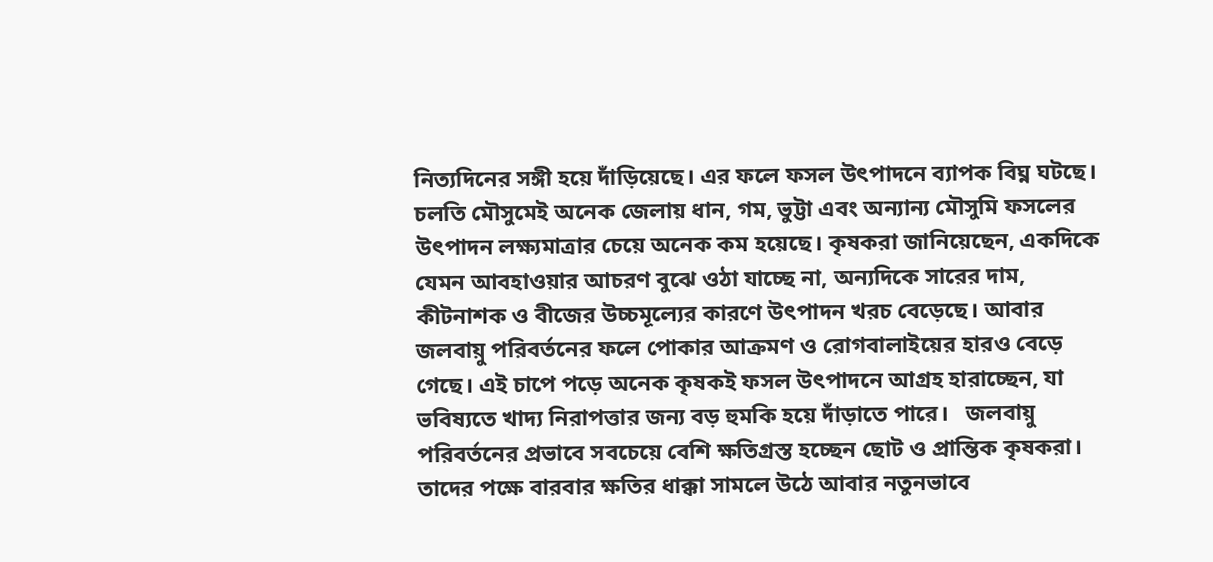নিত্যদিনের সঙ্গী হয়ে দাঁড়িয়েছে। এর ফলে ফসল উৎপাদনে ব্যাপক বিঘ্ন ঘটছে।   চলতি মৌসুমেই অনেক জেলায় ধান, গম, ভুট্টা এবং অন্যান্য মৌসুমি ফসলের উৎপাদন লক্ষ্যমাত্রার চেয়ে অনেক কম হয়েছে। কৃষকরা জানিয়েছেন, একদিকে যেমন আবহাওয়ার আচরণ বুঝে ওঠা যাচ্ছে না, অন্যদিকে সারের দাম, কীটনাশক ও বীজের উচ্চমূল্যের কারণে উৎপাদন খরচ বেড়েছে। আবার জলবায়ু পরিবর্তনের ফলে পোকার আক্রমণ ও রোগবালাইয়ের হারও বেড়ে গেছে। এই চাপে পড়ে অনেক কৃষকই ফসল উৎপাদনে আগ্রহ হারাচ্ছেন, যা ভবিষ্যতে খাদ্য নিরাপত্তার জন্য বড় হুমকি হয়ে দাঁড়াতে পারে।   জলবায়ু পরিবর্তনের প্রভাবে সবচেয়ে বেশি ক্ষতিগ্রস্ত হচ্ছেন ছোট ও প্রান্তিক কৃষকরা। তাদের পক্ষে বারবার ক্ষতির ধাক্কা সামলে উঠে আবার নতুনভাবে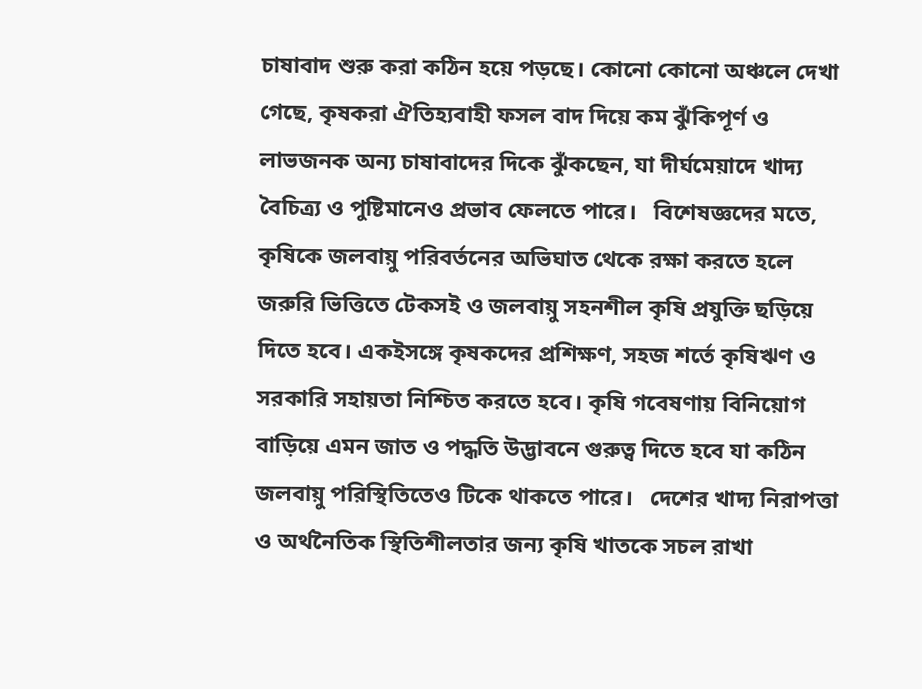চাষাবাদ শুরু করা কঠিন হয়ে পড়ছে। কোনো কোনো অঞ্চলে দেখা গেছে, কৃষকরা ঐতিহ্যবাহী ফসল বাদ দিয়ে কম ঝুঁকিপূর্ণ ও লাভজনক অন্য চাষাবাদের দিকে ঝুঁকছেন, যা দীর্ঘমেয়াদে খাদ্য বৈচিত্র্য ও পুষ্টিমানেও প্রভাব ফেলতে পারে।   বিশেষজ্ঞদের মতে, কৃষিকে জলবায়ু পরিবর্তনের অভিঘাত থেকে রক্ষা করতে হলে জরুরি ভিত্তিতে টেকসই ও জলবায়ু সহনশীল কৃষি প্রযুক্তি ছড়িয়ে দিতে হবে। একইসঙ্গে কৃষকদের প্রশিক্ষণ, সহজ শর্তে কৃষিঋণ ও সরকারি সহায়তা নিশ্চিত করতে হবে। কৃষি গবেষণায় বিনিয়োগ বাড়িয়ে এমন জাত ও পদ্ধতি উদ্ভাবনে গুরুত্ব দিতে হবে যা কঠিন জলবায়ু পরিস্থিতিতেও টিকে থাকতে পারে।   দেশের খাদ্য নিরাপত্তা ও অর্থনৈতিক স্থিতিশীলতার জন্য কৃষি খাতকে সচল রাখা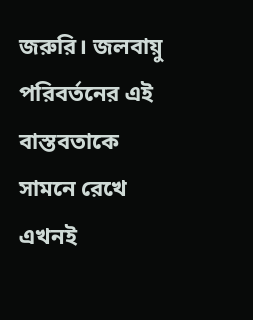জরুরি। জলবায়ু পরিবর্তনের এই বাস্তবতাকে সামনে রেখে এখনই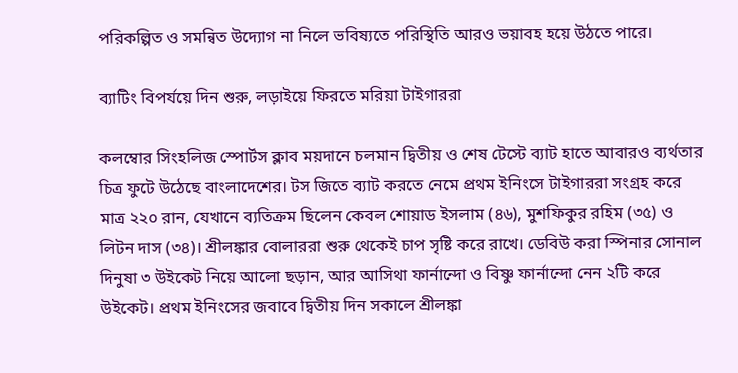পরিকল্পিত ও সমন্বিত উদ্যোগ না নিলে ভবিষ্যতে পরিস্থিতি আরও ভয়াবহ হয়ে উঠতে পারে।

ব্যাটিং বিপর্যয়ে দিন শুরু, লড়াইয়ে ফিরতে মরিয়া টাইগাররা

কলম্বোর সিংহলিজ স্পোর্টস ক্লাব ময়দানে চলমান দ্বিতীয় ও শেষ টেস্টে ব্যাট হাতে আবারও ব্যর্থতার চিত্র ফুটে উঠেছে বাংলাদেশের। টস জিতে ব্যাট করতে নেমে প্রথম ইনিংসে টাইগাররা সংগ্রহ করে মাত্র ২২০ রান, যেখানে ব্যতিক্রম ছিলেন কেবল শোয়াড ইসলাম (৪৬), মুশফিকুর রহিম (৩৫) ও লিটন দাস (৩৪)। শ্রীলঙ্কার বোলাররা শুরু থেকেই চাপ সৃষ্টি করে রাখে। ডেবিউ করা স্পিনার সোনাল দিনুষা ৩ উইকেট নিয়ে আলো ছড়ান, আর আসিথা ফার্নান্দো ও বিষ্ণু ফার্নান্দো নেন ২টি করে উইকেট। প্রথম ইনিংসের জবাবে দ্বিতীয় দিন সকালে শ্রীলঙ্কা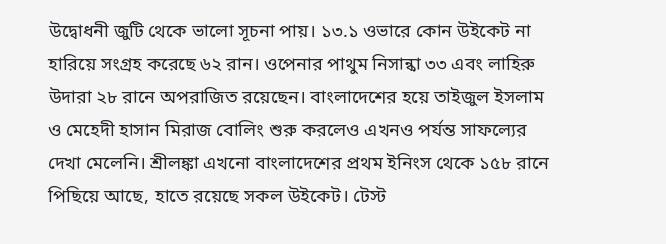উদ্বোধনী জুটি থেকে ভালো সূচনা পায়। ১৩.১ ওভারে কোন উইকেট না হারিয়ে সংগ্রহ করেছে ৬২ রান। ওপেনার পাথুম নিসান্কা ৩৩ এবং লাহিরু উদারা ২৮ রানে অপরাজিত রয়েছেন। বাংলাদেশের হয়ে তাইজুল ইসলাম ও মেহেদী হাসান মিরাজ বোলিং শুরু করলেও এখনও পর্যন্ত সাফল্যের দেখা মেলেনি। শ্রীলঙ্কা এখনো বাংলাদেশের প্রথম ইনিংস থেকে ১৫৮ রানে পিছিয়ে আছে, হাতে রয়েছে সকল উইকেট। টেস্ট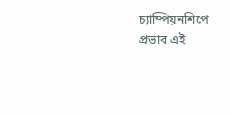চ্যাম্পিয়নশিপে প্রভাব এই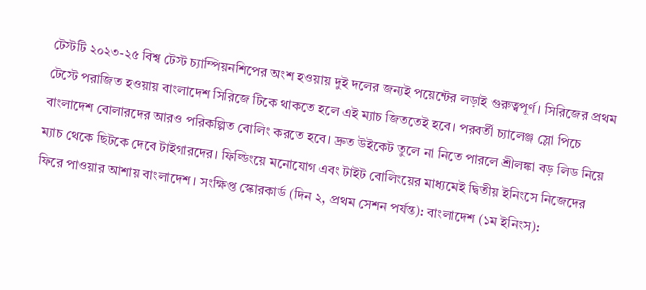টেস্টটি ২০২৩-২৫ বিশ্ব টেস্ট চ্যাম্পিয়নশিপের অংশ হওয়ায় দুই দলের জন্যই পয়েন্টের লড়াই গুরুত্বপূর্ণ। সিরিজের প্রথম টেস্টে পরাজিত হওয়ায় বাংলাদেশ সিরিজে টিকে থাকতে হলে এই ম্যাচ জিততেই হবে। পরবর্তী চ্যালেঞ্জ স্লো পিচে বাংলাদেশ বোলারদের আরও পরিকল্পিত বোলিং করতে হবে। দ্রুত উইকেট তুলে না নিতে পারলে শ্রীলঙ্কা বড় লিড নিয়ে ম্যাচ থেকে ছিটকে দেবে টাইগারদের। ফিল্ডিংয়ে মনোযোগ এবং টাইট বোলিংয়ের মাধ্যমেই দ্বিতীয় ইনিংসে নিজেদের ফিরে পাওয়ার আশায় বাংলাদেশ। সংক্ষিপ্ত স্কোরকার্ড (দিন ২, প্রথম সেশন পর্যন্ত): বাংলাদেশ (১ম ইনিংস):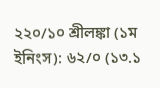২২০/১০ শ্রীলঙ্কা (১ম ইনিংস): ৬২/০ (১৩.১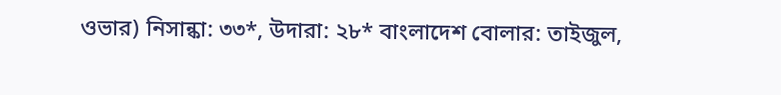ওভার) নিসান্কা: ৩৩*, উদারা: ২৮* বাংলাদেশ বোলার: তাইজুল,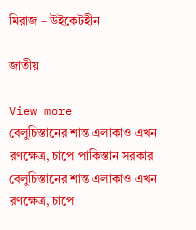মিরাজ – উইকেটহীন

জাতীয়

View more
বেলুচিস্তানের শান্ত এলাকাও এখন রণক্ষেত্র, চাপে পাকিস্তান সরকার
বেলুচিস্তানের শান্ত এলাকাও এখন রণক্ষেত্র, চাপে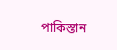পাকিস্তান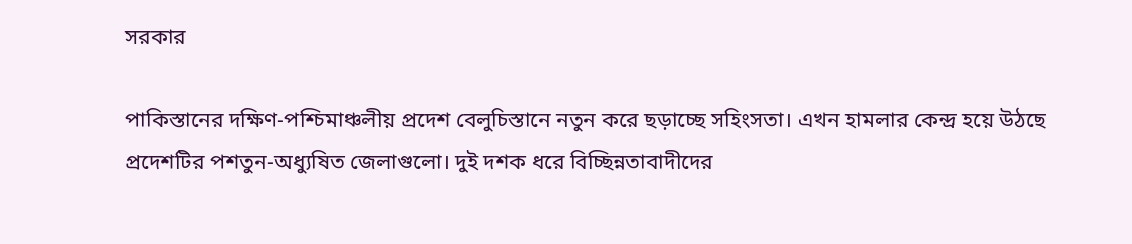সরকার

পাকিস্তানের দক্ষিণ-পশ্চিমাঞ্চলীয় প্রদেশ বেলুচিস্তানে নতুন করে ছড়াচ্ছে সহিংসতা। এখন হামলার কেন্দ্র হয়ে উঠছে প্রদেশটির পশতুন-অধ্যুষিত জেলাগুলো। দুই দশক ধরে বিচ্ছিন্নতাবাদীদের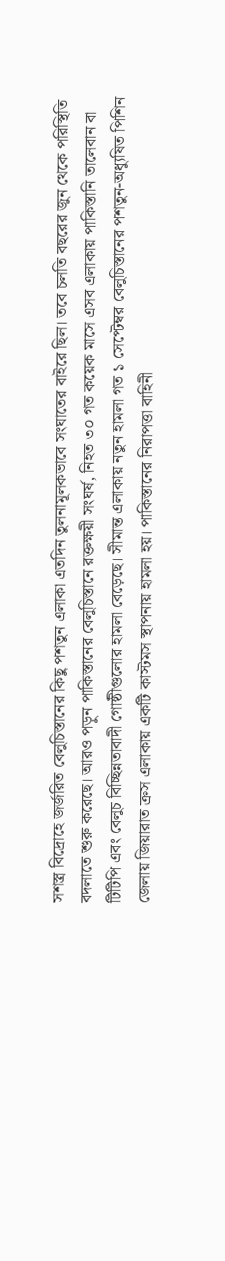সশস্ত্র বিদ্রোহে জর্জরিত বেলুচিস্তানের কিছু পশতুন এলাকা এতদিন তুলনামূলকভাবে সংঘাতের বাইরে ছিল। তবে চলতি বছরের জুন থেকে পরিস্থিতি বদলাতে শুরু করেছে। আরও পড়ুন পাকিস্তানের বেলুচিস্তানে রক্তক্ষয়ী সংঘর্ষ, নিহত ৩০ গত কয়েক মাসে এসব এলাকায় পাকিস্তানি তালেবান বা টিটিপি এবং বেলুচ বিচ্ছিন্নতাবাদী গোষ্ঠীগুলোর হামলা বেড়েছে। সীমান্ত এলাকায় নতুন হামলা গত ১ সেপ্টেম্বর বেলুচিস্তানের পশতুন-অধ্যুষিত পিশিন জেলায় জিয়ারাত ক্রস এলাকায় একটি কাস্টমস স্থাপনায় হামলা হয়। পাকিস্তানের নিরাপত্তা বাহিনী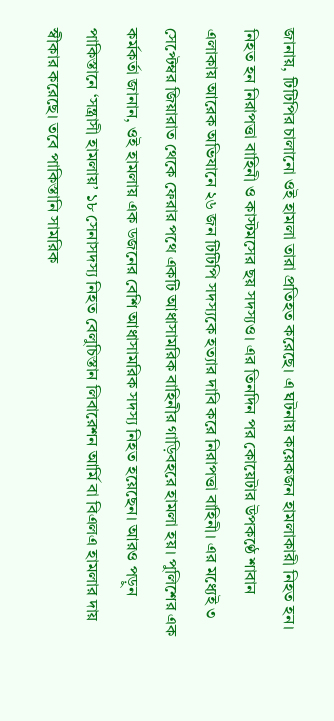জানায়, টিটিপির চালানো ওই হামলা তারা প্রতিহত করেছে। এ ঘটনায় কয়েকজন হামলাকারী নিহত হন। নিহত হন নিরাপত্তা বাহিনী ও কাস্টমসের ছয় সদস্যও। এর তিনদিন পর কোয়েটার উপকণ্ঠে শাবান এলাকায় আরেক অভিযানে ২৬ জন টিটিপি সদস্যকে হত্যার দাবি করে নিরাপত্তা বাহিনী। এর মধ্যেই ৩ সেপ্টেম্বর জিয়ারাত থেকে ফেরার পথে একটি আধাসামরিক বাহিনীর গাড়িবহরে হামলা হয়। পুলিশের এক কর্মকর্তা জানান, ওই হামলায় এক ডজনের বেশি আধাসামরিক সদস্য নিহত হয়েছেন। আরও পড়ুন পাকিস্তানে ‘সন্ত্রাসী হামলায়’ ১৮ সেনাসদস্য নিহত বেলুচিস্তান লিবারেশন আর্মি বা বিএলএ হামলার দায় স্বীকার করেছে। তবে পাকিস্তানি সামরিক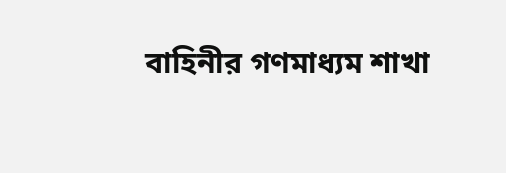বাহিনীর গণমাধ্যম শাখা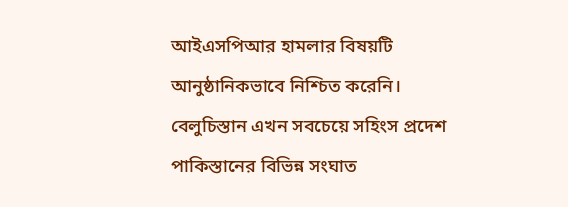আইএসপিআর হামলার বিষয়টি আনুষ্ঠানিকভাবে নিশ্চিত করেনি। বেলুচিস্তান এখন সবচেয়ে সহিংস প্রদেশ পাকিস্তানের বিভিন্ন সংঘাত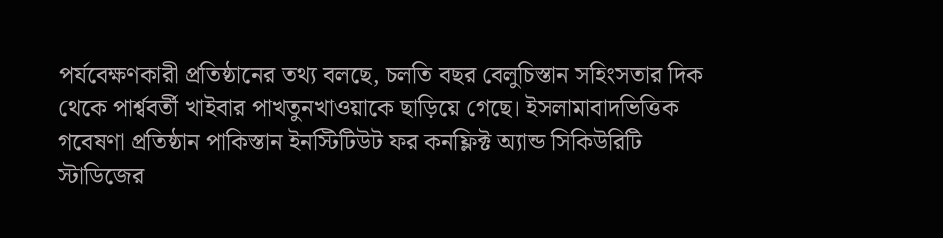পর্যবেক্ষণকারী প্রতিষ্ঠানের তথ্য বলছে, চলতি বছর বেলুচিস্তান সহিংসতার দিক থেকে পার্শ্ববর্তী খাইবার পাখতুনখাওয়াকে ছাড়িয়ে গেছে। ইসলামাবাদভিত্তিক গবেষণা প্রতিষ্ঠান পাকিস্তান ইনস্টিটিউট ফর কনফ্লিক্ট অ্যান্ড সিকিউরিটি স্টাডিজের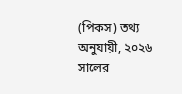(পিকস) তথ্য অনুযায়ী, ২০২৬ সালের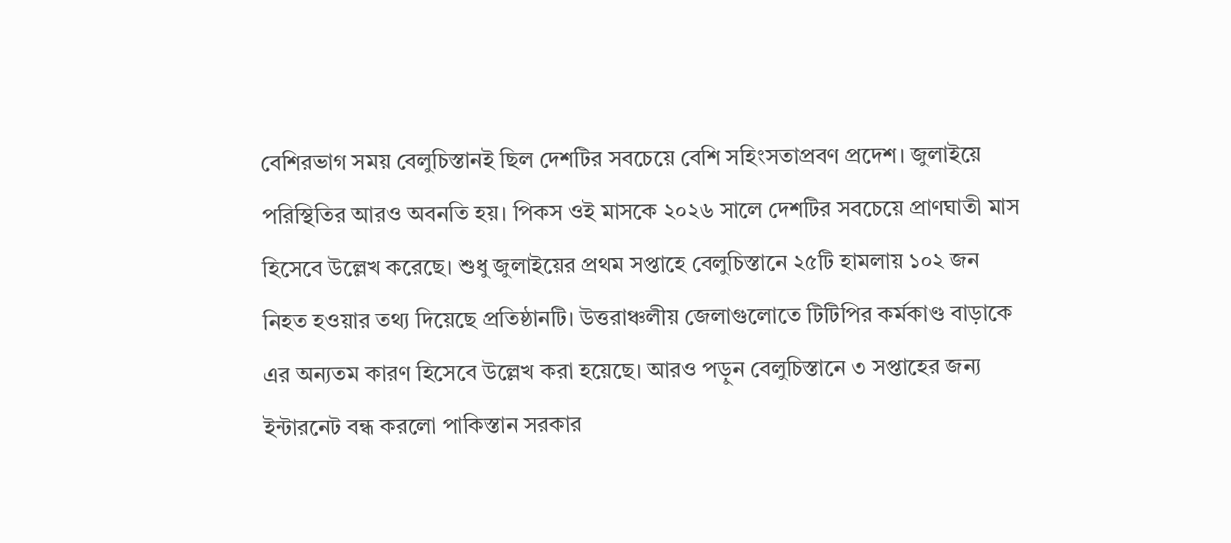বেশিরভাগ সময় বেলুচিস্তানই ছিল দেশটির সবচেয়ে বেশি সহিংসতাপ্রবণ প্রদেশ। জুলাইয়ে পরিস্থিতির আরও অবনতি হয়। পিকস ওই মাসকে ২০২৬ সালে দেশটির সবচেয়ে প্রাণঘাতী মাস হিসেবে উল্লেখ করেছে। শুধু জুলাইয়ের প্রথম সপ্তাহে বেলুচিস্তানে ২৫টি হামলায় ১০২ জন নিহত হওয়ার তথ্য দিয়েছে প্রতিষ্ঠানটি। উত্তরাঞ্চলীয় জেলাগুলোতে টিটিপির কর্মকাণ্ড বাড়াকে এর অন্যতম কারণ হিসেবে উল্লেখ করা হয়েছে। আরও পড়ুন বেলুচিস্তানে ৩ সপ্তাহের জন্য ইন্টারনেট বন্ধ করলো পাকিস্তান সরকার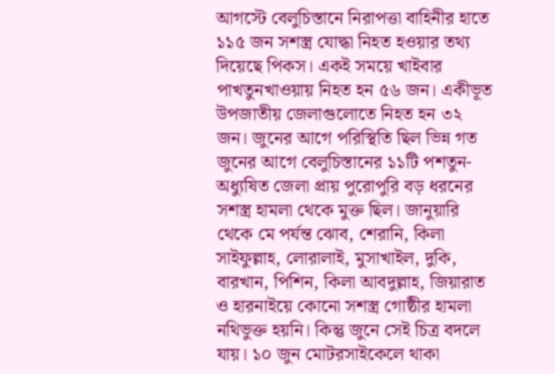আগস্টে বেলুচিস্তানে নিরাপত্তা বাহিনীর হাতে ১১৫ জন সশস্ত্র যোদ্ধা নিহত হওয়ার তথ্য দিয়েছে পিকস। একই সময়ে খাইবার পাখতুনখাওয়ায় নিহত হন ৫৬ জন। একীভূত উপজাতীয় জেলাগুলোতে নিহত হন ৩২ জন। জুনের আগে পরিস্থিতি ছিল ভিন্ন গত জুনের আগে বেলুচিস্তানের ১১টি পশতুন-অধ্যুষিত জেলা প্রায় পুরোপুরি বড় ধরনের সশস্ত্র হামলা থেকে মুক্ত ছিল। জানুয়ারি থেকে মে পর্যন্ত ঝোব, শেরানি, কিলা সাইফুল্লাহ, লোরালাই, মুসাখাইল, দুকি, বারখান, পিশিন, কিলা আবদুল্লাহ, জিয়ারাত ও হারনাইয়ে কোনো সশস্ত্র গোষ্ঠীর হামলা নথিভুক্ত হয়নি। কিন্তু জুনে সেই চিত্র বদলে যায়। ১০ জুন মোটরসাইকেলে থাকা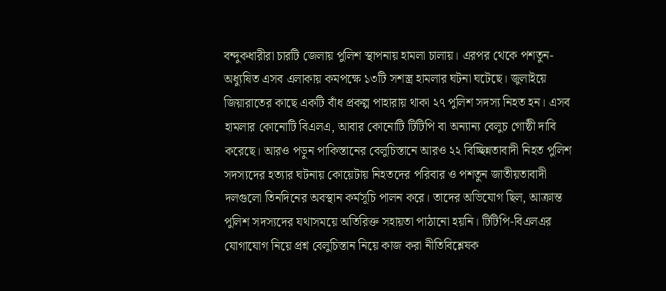বন্দুকধারীরা চারটি জেলায় পুলিশ স্থাপনায় হামলা চালায়। এরপর থেকে পশতুন-অধ্যুষিত এসব এলাকায় কমপক্ষে ১৩টি সশস্ত্র হামলার ঘটনা ঘটেছে। জুলাইয়ে জিয়ারাতের কাছে একটি বাঁধ প্রকল্প পাহারায় থাকা ২৭ পুলিশ সদস্য নিহত হন। এসব হামলার কোনোটি বিএলএ, আবার কোনোটি টিটিপি বা অন্যান্য বেলুচ গোষ্ঠী দাবি করেছে। আরও পড়ুন পাকিস্তানের বেলুচিস্তানে আরও ২২ বিচ্ছিন্নতাবাদী নিহত পুলিশ সদস্যদের হত্যার ঘটনায় কোয়েটায় নিহতদের পরিবার ও পশতুন জাতীয়তাবাদী দলগুলো তিনদিনের অবস্থান কর্মসূচি পালন করে। তাদের অভিযোগ ছিল, আক্রান্ত পুলিশ সদস্যদের যথাসময়ে অতিরিক্ত সহায়তা পাঠানো হয়নি। টিটিপি-বিএলএর যোগাযোগ নিয়ে প্রশ্ন বেলুচিস্তান নিয়ে কাজ করা নীতিবিশ্লেষক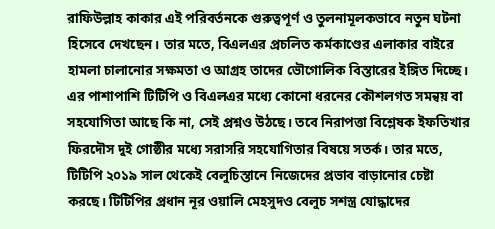রাফিউল্লাহ কাকার এই পরিবর্তনকে গুরুত্বপূর্ণ ও তুলনামূলকভাবে নতুন ঘটনা হিসেবে দেখছেন। তার মতে, বিএলএর প্রচলিত কর্মকাণ্ডের এলাকার বাইরে হামলা চালানোর সক্ষমতা ও আগ্রহ তাদের ভৌগোলিক বিস্তারের ইঙ্গিত দিচ্ছে। এর পাশাপাশি টিটিপি ও বিএলএর মধ্যে কোনো ধরনের কৌশলগত সমন্বয় বা সহযোগিতা আছে কি না, সেই প্রশ্নও উঠছে। তবে নিরাপত্তা বিশ্লেষক ইফতিখার ফিরদৌস দুই গোষ্ঠীর মধ্যে সরাসরি সহযোগিতার বিষয়ে সতর্ক। তার মতে, টিটিপি ২০১৯ সাল থেকেই বেলুচিস্তানে নিজেদের প্রভাব বাড়ানোর চেষ্টা করছে। টিটিপির প্রধান নূর ওয়ালি মেহসুদও বেলুচ সশস্ত্র যোদ্ধাদের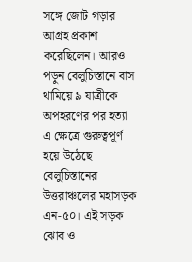সঙ্গে জোট গড়ার আগ্রহ প্রকাশ করেছিলেন। আরও পড়ুন বেলুচিস্তানে বাস থামিয়ে ৯ যাত্রীকে অপহরণের পর হত্যা এ ক্ষেত্রে গুরুত্বপূর্ণ হয়ে উঠেছে বেলুচিস্তানের উত্তরাঞ্চলের মহাসড়ক এন-৫০। এই সড়ক ঝোব ও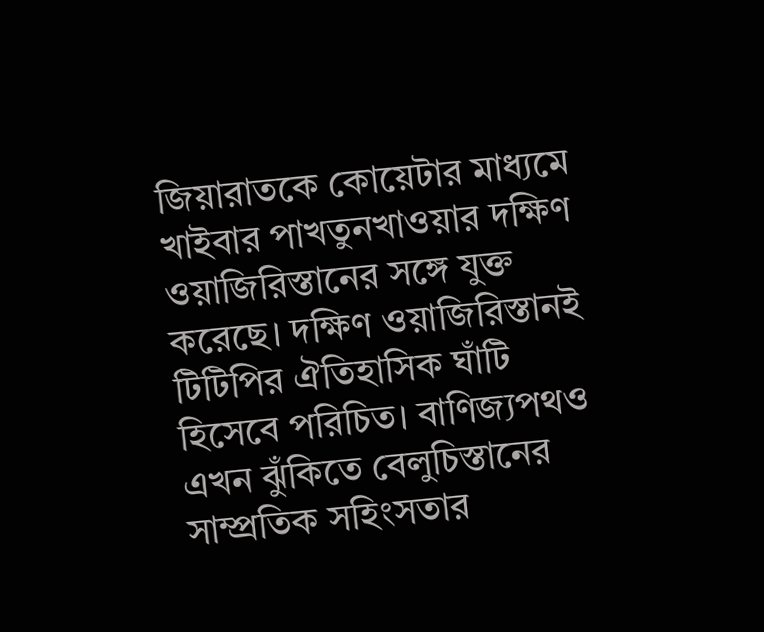জিয়ারাতকে কোয়েটার মাধ্যমে খাইবার পাখতুনখাওয়ার দক্ষিণ ওয়াজিরিস্তানের সঙ্গে যুক্ত করেছে। দক্ষিণ ওয়াজিরিস্তানই টিটিপির ঐতিহাসিক ঘাঁটি হিসেবে পরিচিত। বাণিজ্যপথও এখন ঝুঁকিতে বেলুচিস্তানের সাম্প্রতিক সহিংসতার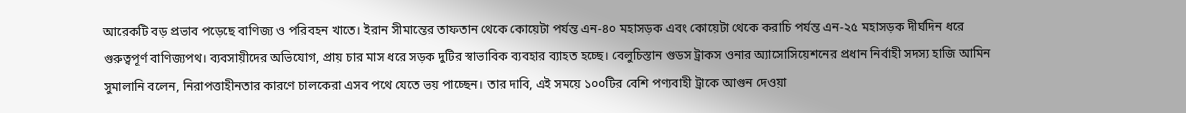আরেকটি বড় প্রভাব পড়েছে বাণিজ্য ও পরিবহন খাতে। ইরান সীমান্তের তাফতান থেকে কোয়েটা পর্যন্ত এন-৪০ মহাসড়ক এবং কোয়েটা থেকে করাচি পর্যন্ত এন-২৫ মহাসড়ক দীর্ঘদিন ধরে গুরুত্বপূর্ণ বাণিজ্যপথ। ব্যবসায়ীদের অভিযোগ, প্রায় চার মাস ধরে সড়ক দুটির স্বাভাবিক ব্যবহার ব্যাহত হচ্ছে। বেলুচিস্তান গুডস ট্রাকস ওনার অ্যাসোসিয়েশনের প্রধান নির্বাহী সদস্য হাজি আমিন সুমালানি বলেন, নিরাপত্তাহীনতার কারণে চালকেরা এসব পথে যেতে ভয় পাচ্ছেন। তার দাবি, এই সময়ে ১০০টির বেশি পণ্যবাহী ট্রাকে আগুন দেওয়া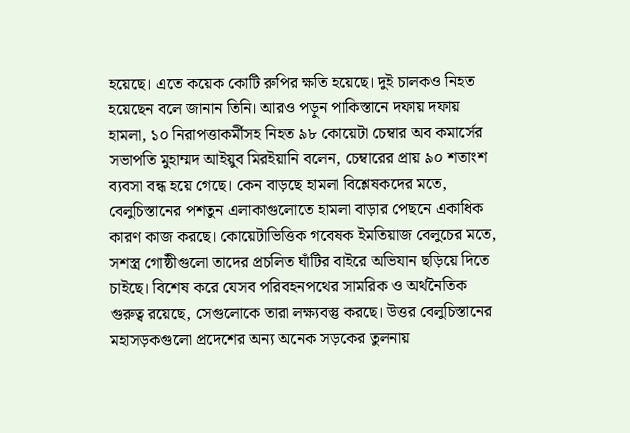হয়েছে। এতে কয়েক কোটি রুপির ক্ষতি হয়েছে। দুই চালকও নিহত হয়েছেন বলে জানান তিনি। আরও পড়ুন পাকিস্তানে দফায় দফায় হামলা, ১০ নিরাপত্তাকর্মীসহ নিহত ৯৮ কোয়েটা চেম্বার অব কমার্সের সভাপতি মুহাম্মদ আইয়ুব মিরইয়ানি বলেন, চেম্বারের প্রায় ৯০ শতাংশ ব্যবসা বন্ধ হয়ে গেছে। কেন বাড়ছে হামলা বিশ্লেষকদের মতে, বেলুচিস্তানের পশতুন এলাকাগুলোতে হামলা বাড়ার পেছনে একাধিক কারণ কাজ করছে। কোয়েটাভিত্তিক গবেষক ইমতিয়াজ বেলুচের মতে, সশস্ত্র গোষ্ঠীগুলো তাদের প্রচলিত ঘাঁটির বাইরে অভিযান ছড়িয়ে দিতে চাইছে। বিশেষ করে যেসব পরিবহনপথের সামরিক ও অর্থনৈতিক গুরুত্ব রয়েছে, সেগুলোকে তারা লক্ষ্যবস্তু করছে। উত্তর বেলুচিস্তানের মহাসড়কগুলো প্রদেশের অন্য অনেক সড়কের তুলনায়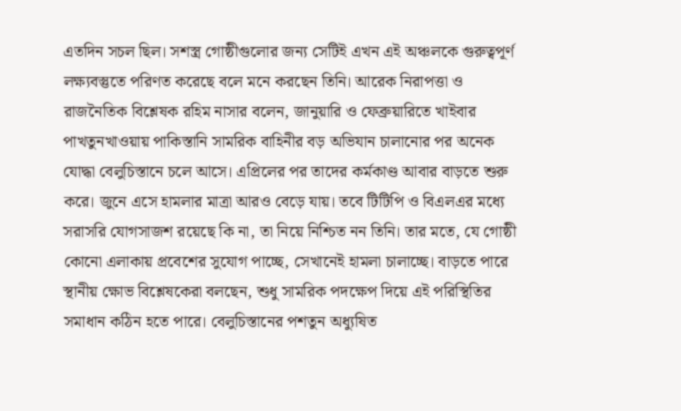এতদিন সচল ছিল। সশস্ত্র গোষ্ঠীগুলোর জন্য সেটিই এখন এই অঞ্চলকে গুরুত্বপূর্ণ লক্ষ্যবস্তুতে পরিণত করেছে বলে মনে করছেন তিনি। আরেক নিরাপত্তা ও রাজনৈতিক বিশ্লেষক রহিম নাসার বলেন, জানুয়ারি ও ফেব্রুয়ারিতে খাইবার পাখতুনখাওয়ায় পাকিস্তানি সামরিক বাহিনীর বড় অভিযান চালানোর পর অনেক যোদ্ধা বেলুচিস্তানে চলে আসে। এপ্রিলের পর তাদের কর্মকাণ্ড আবার বাড়তে শুরু করে। জুনে এসে হামলার মাত্রা আরও বেড়ে যায়। তবে টিটিপি ও বিএলএর মধ্যে সরাসরি যোগসাজশ রয়েছে কি না, তা নিয়ে নিশ্চিত নন তিনি। তার মতে, যে গোষ্ঠী কোনো এলাকায় প্রবেশের সুযোগ পাচ্ছে, সেখানেই হামলা চালাচ্ছে। বাড়তে পারে স্থানীয় ক্ষোভ বিশ্লেষকেরা বলছেন, শুধু সামরিক পদক্ষেপ দিয়ে এই পরিস্থিতির সমাধান কঠিন হতে পারে। বেলুচিস্তানের পশতুন অধ্যুষিত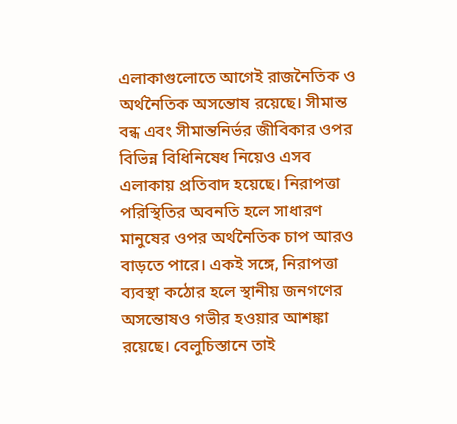এলাকাগুলোতে আগেই রাজনৈতিক ও অর্থনৈতিক অসন্তোষ রয়েছে। সীমান্ত বন্ধ এবং সীমান্তনির্ভর জীবিকার ওপর বিভিন্ন বিধিনিষেধ নিয়েও এসব এলাকায় প্রতিবাদ হয়েছে। নিরাপত্তা পরিস্থিতির অবনতি হলে সাধারণ মানুষের ওপর অর্থনৈতিক চাপ আরও বাড়তে পারে। একই সঙ্গে, নিরাপত্তা ব্যবস্থা কঠোর হলে স্থানীয় জনগণের অসন্তোষও গভীর হওয়ার আশঙ্কা রয়েছে। বেলুচিস্তানে তাই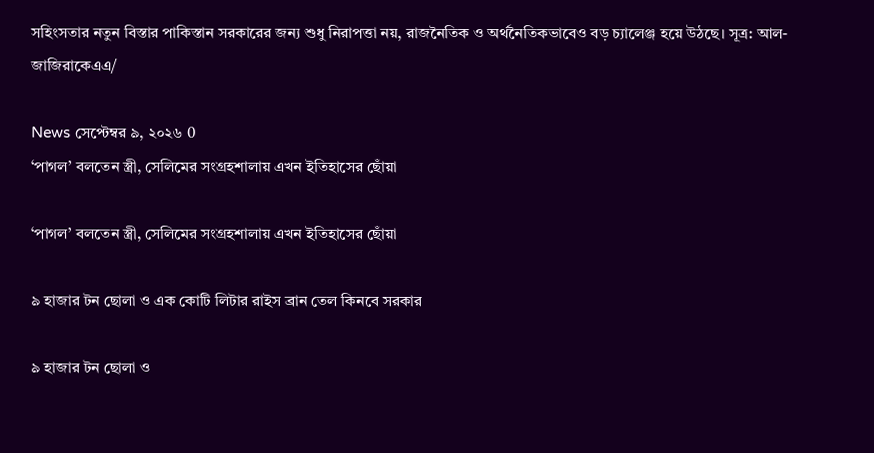সহিংসতার নতুন বিস্তার পাকিস্তান সরকারের জন্য শুধু নিরাপত্তা নয়, রাজনৈতিক ও অর্থনৈতিকভাবেও বড় চ্যালেঞ্জ হয়ে উঠছে। সূত্র: আল-জাজিরাকেএএ/

News সেপ্টেম্বর ৯, ২০২৬ 0
‘পাগল’ বলতেন স্ত্রী, সেলিমের সংগ্রহশালায় এখন ইতিহাসের ছোঁয়া

‘পাগল’ বলতেন স্ত্রী, সেলিমের সংগ্রহশালায় এখন ইতিহাসের ছোঁয়া

৯ হাজার টন ছোলা ও এক কোটি লিটার রাইস ব্রান তেল কিনবে সরকার

৯ হাজার টন ছোলা ও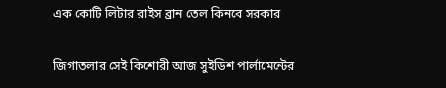এক কোটি লিটার রাইস ব্রান তেল কিনবে সরকার

জিগাতলার সেই কিশোরী আজ সুইডিশ পার্লামেন্টের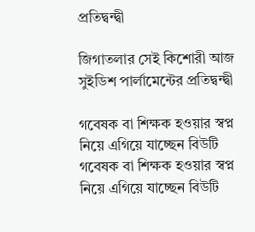প্রতিদ্বন্দ্বী

জিগাতলার সেই কিশোরী আজ সুইডিশ পার্লামেন্টের প্রতিদ্বন্দ্বী

গবেষক বা শিক্ষক হওয়ার স্বপ্ন নিয়ে এগিয়ে যাচ্ছেন বিউটি
গবেষক বা শিক্ষক হওয়ার স্বপ্ন নিয়ে এগিয়ে যাচ্ছেন বিউটি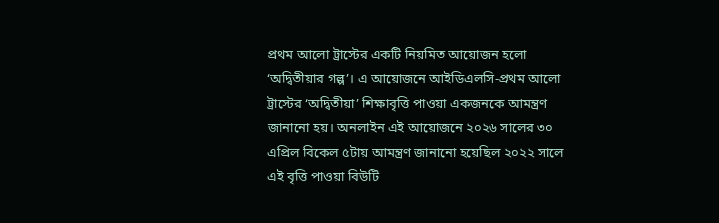প্রথম আলো ট্রাস্টের একটি নিয়মিত আয়োজন হলো ‘অদ্বিতীয়ার গল্প’। এ আয়োজনে আইডিএলসি-প্রথম আলো ট্রাস্টের ‘অদ্বিতীয়া’ শিক্ষাবৃত্তি পাওয়া একজনকে আমন্ত্রণ জানানো হয়। অনলাইন এই আয়োজনে ২০২৬ সালের ৩০ এপ্রিল বিকেল ৫টায় আমন্ত্রণ জানানো হয়েছিল ২০২২ সালে এই বৃত্তি পাওয়া বিউটি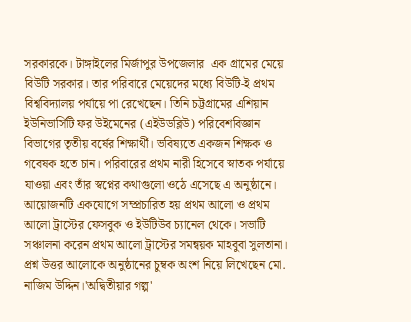সরকারকে। টাঙ্গাইলের মির্জাপুর উপজেলার  এক গ্রামের মেয়ে বিউটি সরকার। তার পরিবারে মেয়েদের মধ্যে বিউটি-ই প্রথম বিশ্ববিদ্যালয় পর্যায়ে পা রেখেছেন। তিনি চট্টগ্রামের এশিয়ান ইউনিভার্সিটি ফর উইমেনের (এইউডব্লিউ) পরিবেশবিজ্ঞান বিভাগের তৃতীয় বর্ষের শিক্ষার্থী। ভবিষ্যতে একজন শিক্ষক ও গবেষক হতে চান। পরিবারের প্রথম নারী হিসেবে স্নাতক পর্যায়ে যাওয়া এবং তাঁর স্বপ্নের কথাগুলো ওঠে এসেছে এ অনুষ্ঠানে। আয়োজনটি একযোগে সম্প্রচারিত হয় প্রথম আলো ও প্রথম আলো ট্রাস্টের ফেসবুক ও ইউটিউব চ্যানেল থেকে। সভাটি সঞ্চালনা করেন প্রথম আলো ট্রাস্টের সমন্বয়ক মাহবুবা সুলতানা। প্রশ্ন উত্তর আলোকে অনুষ্ঠানের চুম্বক অংশ নিয়ে লিখেছেন মো. নাজিম উদ্দিন।'অদ্বিতীয়ার গল্প'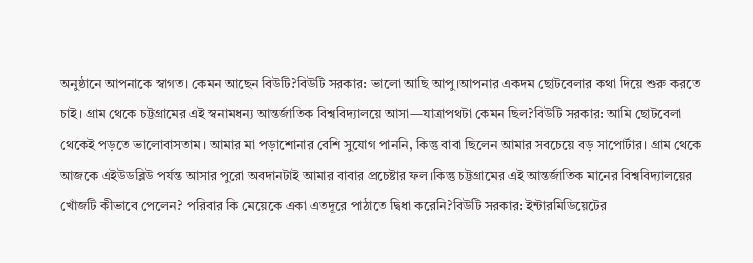অনুষ্ঠানে আপনাকে স্বাগত। কেমন আছেন বিউটি?বিউটি সরকার: ভালো আছি আপু।আপনার একদম ছোটবেলার কথা দিয়ে শুরু করতে চাই। গ্রাম থেকে চট্টগ্রামের এই স্বনামধন্য আন্তর্জাতিক বিশ্ববিদ্যালয়ে আসা—যাত্রাপথটা কেমন ছিল?বিউটি সরকার: আমি ছোটবেলা থেকেই পড়তে ভালোবাসতাম। আমার মা পড়াশোনার বেশি সুযোগ পাননি, কিন্তু বাবা ছিলেন আমার সবচেয়ে বড় সাপোর্টার। গ্রাম থেকে আজকে এইউডব্লিউ পর্যন্ত আসার পুরো অবদানটাই আমার বাবার প্রচেষ্টার ফল।কিন্তু চট্টগ্রামের এই আন্তর্জাতিক মানের বিশ্ববিদ্যালয়ের খোঁজটি কীভাবে পেলেন? পরিবার কি মেয়েকে একা এতদূরে পাঠাতে দ্বিধা করেনি?বিউটি সরকার: ইন্টারমিডিয়েটের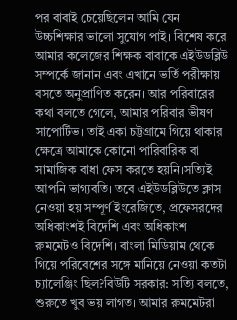পর বাবাই চেয়েছিলেন আমি যেন উচ্চশিক্ষার ভালো সুযোগ পাই। বিশেষ করে আমার কলেজের শিক্ষক বাবাকে এইউডব্লিউ সম্পর্কে জানান এবং এখানে ভর্তি পরীক্ষায় বসতে অনুপ্রাণিত করেন। আর পরিবারের কথা বলতে গেলে, আমার পরিবার ভীষণ সাপোর্টিভ। তাই একা চট্টগ্রামে গিয়ে থাকার ক্ষেত্রে আমাকে কোনো পারিবারিক বা সামাজিক বাধা ফেস করতে হয়নি।সত্যিই আপনি ভাগ্যবতি। তবে এইউডব্লিউতে ক্লাস নেওয়া হয় সম্পূর্ণ ইংরেজিতে, প্রফেসরদের অধিকাংশই বিদেশি এবং অধিকাংশ রুমমেটও বিদেশি। বাংলা মিডিয়াম থেকে গিয়ে পরিবেশের সঙ্গে মানিয়ে নেওয়া কতটা চ্যালেঞ্জিং ছিল?বিউটি সরকার: সত্যি বলতে, শুরুতে খুব ভয় লাগত। আমার রুমমেটরা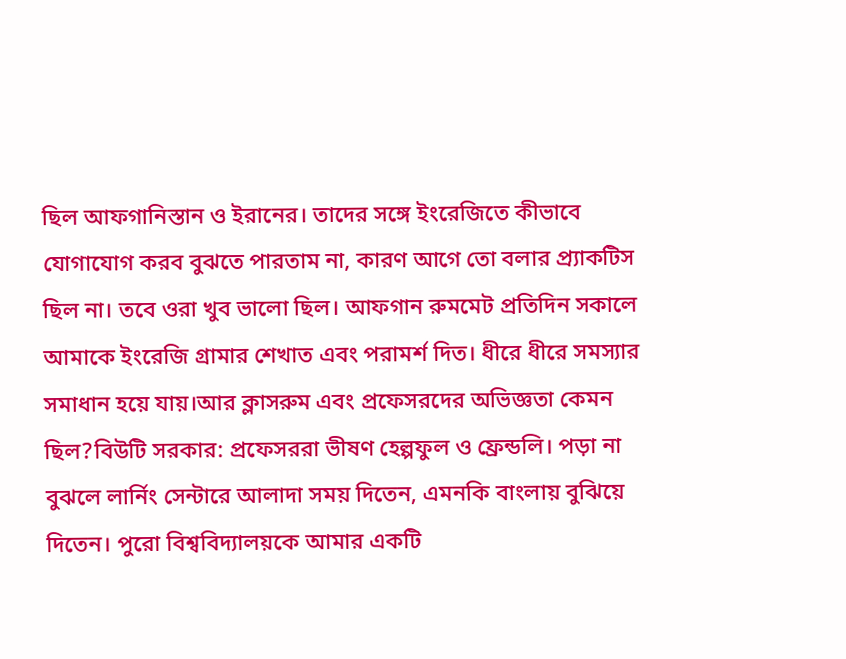ছিল আফগানিস্তান ও ইরানের। তাদের সঙ্গে ইংরেজিতে কীভাবে যোগাযোগ করব বুঝতে পারতাম না, কারণ আগে তো বলার প্র্যাকটিস ছিল না। তবে ওরা খুব ভালো ছিল। আফগান রুমমেট প্রতিদিন সকালে আমাকে ইংরেজি গ্রামার শেখাত এবং পরামর্শ দিত। ধীরে ধীরে সমস্যার সমাধান হয়ে যায়।আর ক্লাসরুম এবং প্রফেসরদের অভিজ্ঞতা কেমন ছিল?বিউটি সরকার: প্রফেসররা ভীষণ হেল্পফুল ও ফ্রেন্ডলি। পড়া না বুঝলে লার্নিং সেন্টারে আলাদা সময় দিতেন, এমনকি বাংলায় বুঝিয়ে দিতেন। পুরো বিশ্ববিদ্যালয়কে আমার একটি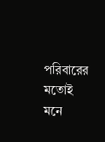পরিবারের মতোই মনে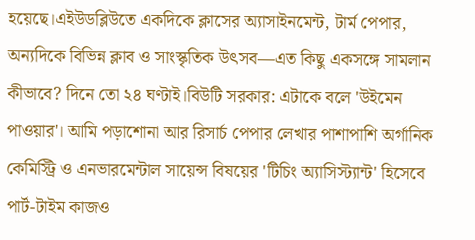হয়েছে।এইউডব্লিউতে একদিকে ক্লাসের অ্যাসাইনমেন্ট, টার্ম পেপার, অন্যদিকে বিভিন্ন ক্লাব ও সাংস্কৃতিক উৎসব—এত কিছু একসঙ্গে সামলান কীভাবে? দিনে তো ২৪ ঘণ্টাই।বিউটি সরকার: এটাকে বলে 'উইমেন পাওয়ার'। আমি পড়াশোনা আর রিসার্চ পেপার লেখার পাশাপাশি অর্গানিক কেমিস্ট্রি ও এনভারমেন্টাল সায়েন্স বিষয়ের 'টিচিং অ্যাসিস্ট্যান্ট' হিসেবে পার্ট-টাইম কাজও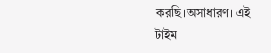করছি।অসাধারণ। এই টাইম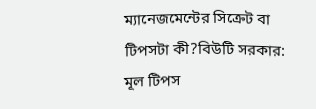ম্যানেজমেন্টের সিক্রেট বা টিপসটা কী?বিউটি সরকার: মূল টিপস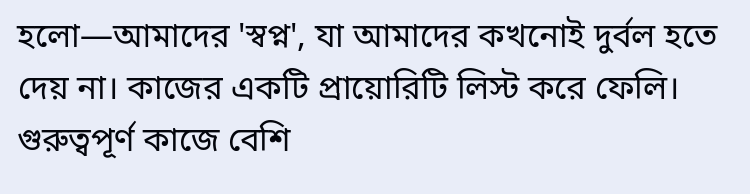হলো—আমাদের 'স্বপ্ন', যা আমাদের কখনোই দুর্বল হতে দেয় না। কাজের একটি প্রায়োরিটি লিস্ট করে ফেলি। গুরুত্বপূর্ণ কাজে বেশি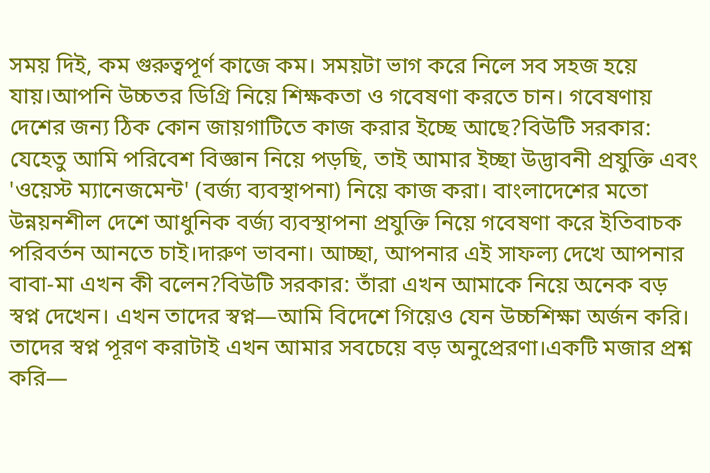সময় দিই, কম গুরুত্বপূর্ণ কাজে কম। সময়টা ভাগ করে নিলে সব সহজ হয়ে যায়।আপনি উচ্চতর ডিগ্রি নিয়ে শিক্ষকতা ও গবেষণা করতে চান। গবেষণায় দেশের জন্য ঠিক কোন জায়গাটিতে কাজ করার ইচ্ছে আছে?বিউটি সরকার: যেহেতু আমি পরিবেশ বিজ্ঞান নিয়ে পড়ছি, তাই আমার ইচ্ছা উদ্ভাবনী প্রযুক্তি এবং 'ওয়েস্ট ম্যানেজমেন্ট' (বর্জ্য ব্যবস্থাপনা) নিয়ে কাজ করা। বাংলাদেশের মতো উন্নয়নশীল দেশে আধুনিক বর্জ্য ব্যবস্থাপনা প্রযুক্তি নিয়ে গবেষণা করে ইতিবাচক পরিবর্তন আনতে চাই।দারুণ ভাবনা। আচ্ছা, আপনার এই সাফল্য দেখে আপনার বাবা-মা এখন কী বলেন?বিউটি সরকার: তাঁরা এখন আমাকে নিয়ে অনেক বড় স্বপ্ন দেখেন। এখন তাদের স্বপ্ন—আমি বিদেশে গিয়েও যেন উচ্চশিক্ষা অর্জন করি। তাদের স্বপ্ন পূরণ করাটাই এখন আমার সবচেয়ে বড় অনুপ্রেরণা।একটি মজার প্রশ্ন করি—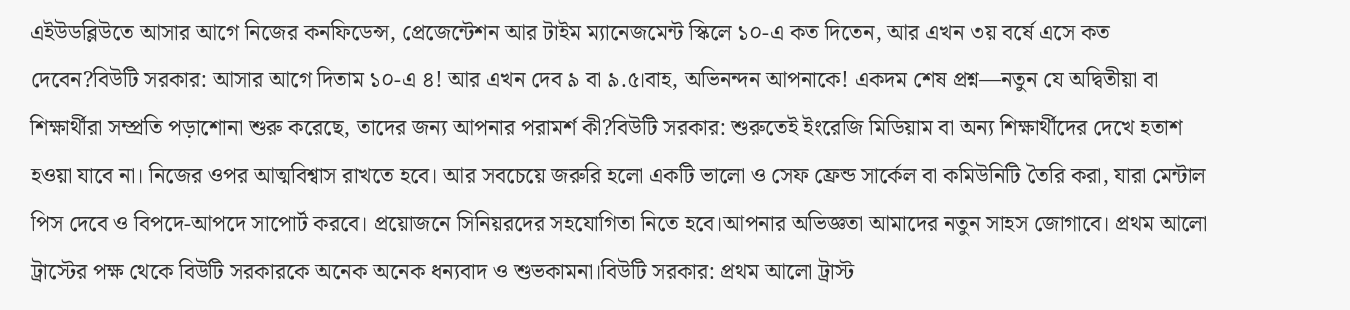এইউডব্লিউতে আসার আগে নিজের কনফিডেন্স, প্রেজেন্টেশন আর টাইম ম্যানেজমেন্ট স্কিলে ১০-এ কত দিতেন, আর এখন ৩য় বর্ষে এসে কত দেবেন?বিউটি সরকার: আসার আগে দিতাম ১০-এ ৪! আর এখন দেব ৯ বা ৯.৫।বাহ, অভিনন্দন আপনাকে! একদম শেষ প্রশ্ন—নতুন যে অদ্বিতীয়া বা শিক্ষার্থীরা সম্প্রতি পড়াশোনা শুরু করেছে, তাদের জন্য আপনার পরামর্শ কী?বিউটি সরকার: শুরুতেই ইংরেজি মিডিয়াম বা অন্য শিক্ষার্থীদের দেখে হতাশ হওয়া যাবে না। নিজের ওপর আত্মবিশ্বাস রাখতে হবে। আর সবচেয়ে জরুরি হলো একটি ভালো ও সেফ ফ্রেন্ড সার্কেল বা কমিউনিটি তৈরি করা, যারা মেন্টাল পিস দেবে ও বিপদে-আপদে সাপোর্ট করবে। প্রয়োজনে সিনিয়রদের সহযোগিতা নিতে হবে।আপনার অভিজ্ঞতা আমাদের নতুন সাহস জোগাবে। প্রথম আলো ট্রাস্টের পক্ষ থেকে বিউটি সরকারকে অনেক অনেক ধন্যবাদ ও শুভকামনা।বিউটি সরকার: প্রথম আলো ট্রাস্ট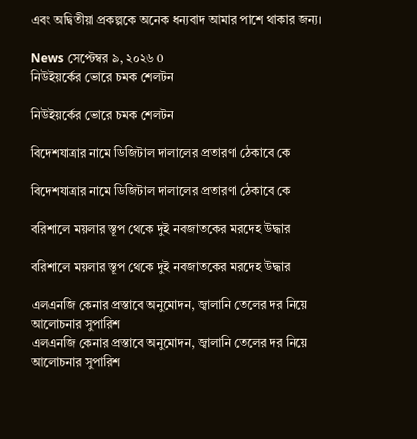এবং অদ্বিতীয়া প্রকল্পকে অনেক ধন্যবাদ আমার পাশে থাকার জন্য।

News সেপ্টেম্বর ৯, ২০২৬ 0
নিউইয়র্কের ভোরে চমক শেলটন

নিউইয়র্কের ভোরে চমক শেলটন

বিদেশযাত্রার নামে ডিজিটাল দালালের প্রতারণা ঠেকাবে কে

বিদেশযাত্রার নামে ডিজিটাল দালালের প্রতারণা ঠেকাবে কে

বরিশালে ময়লার স্তূপ থেকে দুই নবজাতকের মরদেহ উদ্ধার

বরিশালে ময়লার স্তূপ থেকে দুই নবজাতকের মরদেহ উদ্ধার

এলএনজি কেনার প্রস্তাবে অনুমোদন, জ্বালানি তেলের দর নিয়ে আলোচনার সুপারিশ
এলএনজি কেনার প্রস্তাবে অনুমোদন, জ্বালানি তেলের দর নিয়ে আলোচনার সুপারিশ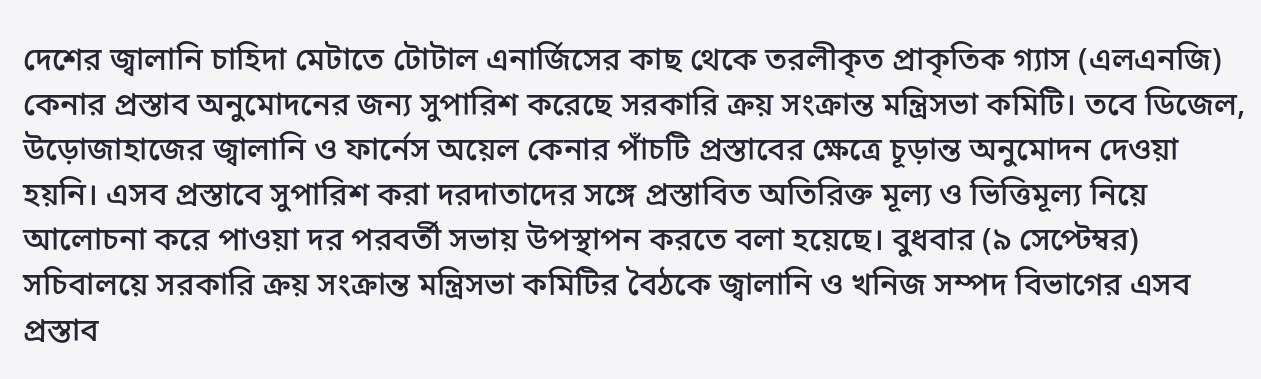দেশের জ্বালানি চাহিদা মেটাতে টোটাল এনার্জিসের কাছ থেকে তরলীকৃত প্রাকৃতিক গ্যাস (এলএনজি) কেনার প্রস্তাব অনুমোদনের জন্য সুপারিশ করেছে সরকারি ক্রয় সংক্রান্ত মন্ত্রিসভা কমিটি। তবে ডিজেল, উড়োজাহাজের জ্বালানি ও ফার্নেস অয়েল কেনার পাঁচটি প্রস্তাবের ক্ষেত্রে চূড়ান্ত অনুমোদন দেওয়া হয়নি। এসব প্রস্তাবে সুপারিশ করা দরদাতাদের সঙ্গে প্রস্তাবিত অতিরিক্ত মূল্য ও ভিত্তিমূল্য নিয়ে আলোচনা করে পাওয়া দর পরবর্তী সভায় উপস্থাপন করতে বলা হয়েছে। বুধবার (৯ সেপ্টেম্বর) সচিবালয়ে সরকারি ক্রয় সংক্রান্ত মন্ত্রিসভা কমিটির বৈঠকে জ্বালানি ও খনিজ সম্পদ বিভাগের এসব প্রস্তাব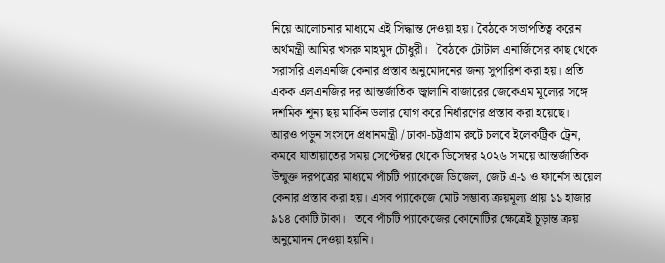নিয়ে আলোচনার মাধ্যমে এই সিদ্ধান্ত দেওয়া হয়। বৈঠকে সভাপতিত্ব করেন অর্থমন্ত্রী আমির খসরু মাহমুদ চৌধুরী।   বৈঠকে টোটাল এনার্জিসের কাছ থেকে সরাসরি এলএনজি কেনার প্রস্তাব অনুমোদনের জন্য সুপারিশ করা হয়। প্রতি একক এলএনজির দর আন্তর্জাতিক জ্বালানি বাজারের জেকেএম মূল্যের সঙ্গে দশমিক শূন্য ছয় মার্কিন ডলার যোগ করে নির্ধারণের প্রস্তাব করা হয়েছে।    আরও পড়ুন সংসদে প্রধানমন্ত্রী / ঢাকা-চট্টগ্রাম রুটে চলবে ইলেকট্রিক ট্রেন, কমবে যাতায়াতের সময় সেপ্টেম্বর থেকে ডিসেম্বর ২০২৬ সময়ে আন্তর্জাতিক উন্মুক্ত দরপত্রের মাধ্যমে পাঁচটি প্যাকেজে ডিজেল, জেট এ-১ ও ফার্নেস অয়েল কেনার প্রস্তাব করা হয়। এসব প্যাকেজে মোট সম্ভাব্য ক্রয়মূল্য প্রায় ১১ হাজার ৯১৪ কোটি টাকা।   তবে পাঁচটি প্যাকেজের কোনোটির ক্ষেত্রেই চূড়ান্ত ক্রয় অনুমোদন দেওয়া হয়নি।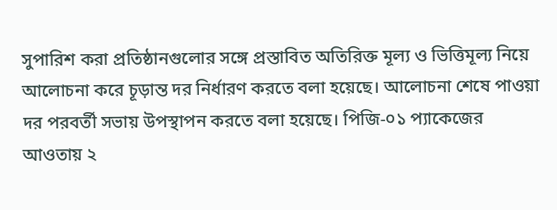সুপারিশ করা প্রতিষ্ঠানগুলোর সঙ্গে প্রস্তাবিত অতিরিক্ত মূল্য ও ভিত্তিমূল্য নিয়ে আলোচনা করে চূড়ান্ত দর নির্ধারণ করতে বলা হয়েছে। আলোচনা শেষে পাওয়া দর পরবর্তী সভায় উপস্থাপন করতে বলা হয়েছে। পিজি-০১ প্যাকেজের আওতায় ২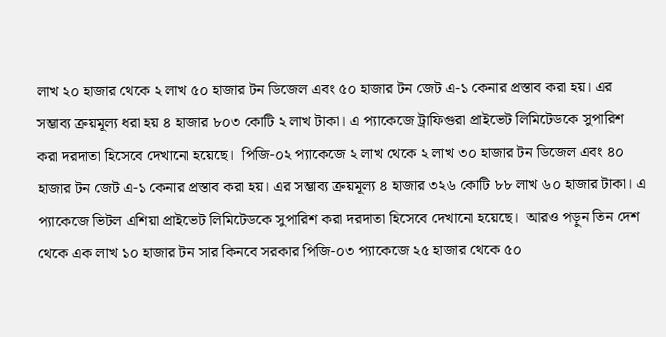লাখ ২০ হাজার থেকে ২ লাখ ৫০ হাজার টন ডিজেল এবং ৫০ হাজার টন জেট এ-১ কেনার প্রস্তাব করা হয়। এর সম্ভাব্য ক্রয়মূল্য ধরা হয় ৪ হাজার ৮০৩ কোটি ২ লাখ টাকা। এ প্যাকেজে ট্রাফিগুরা প্রাইভেট লিমিটেডকে সুপারিশ করা দরদাতা হিসেবে দেখানো হয়েছে।  পিজি-০২ প্যাকেজে ২ লাখ থেকে ২ লাখ ৩০ হাজার টন ডিজেল এবং ৪০ হাজার টন জেট এ-১ কেনার প্রস্তাব করা হয়। এর সম্ভাব্য ক্রয়মূল্য ৪ হাজার ৩২৬ কোটি ৮৮ লাখ ৬০ হাজার টাকা। এ প্যাকেজে ভিটল এশিয়া প্রাইভেট লিমিটেডকে সুপারিশ করা দরদাতা হিসেবে দেখানো হয়েছে।  আরও পড়ুন তিন দেশ থেকে এক লাখ ১০ হাজার টন সার কিনবে সরকার পিজি-০৩ প্যাকেজে ২৫ হাজার থেকে ৫০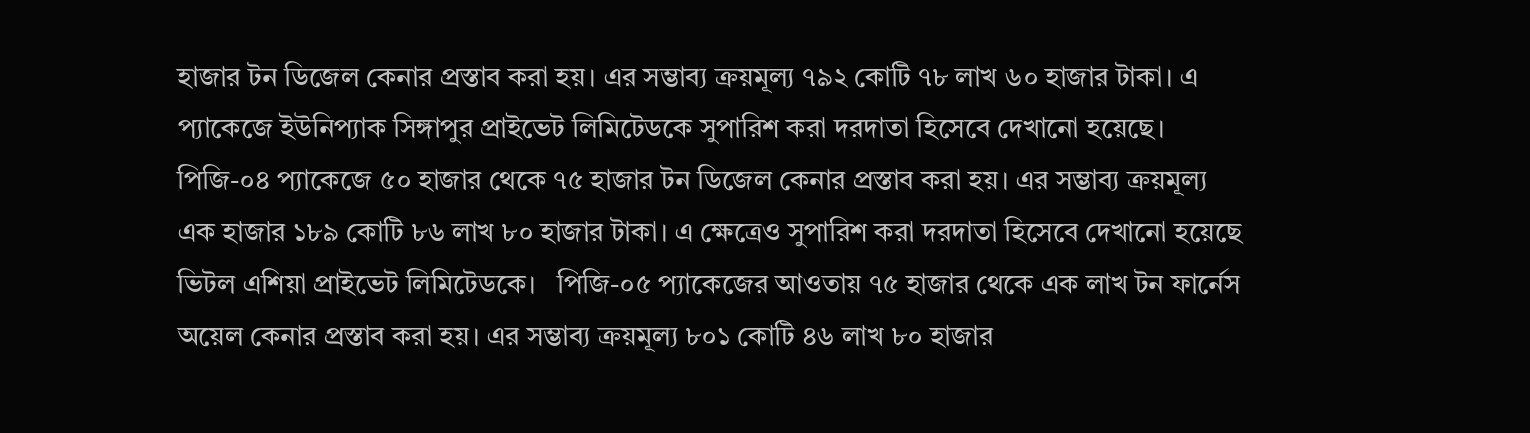হাজার টন ডিজেল কেনার প্রস্তাব করা হয়। এর সম্ভাব্য ক্রয়মূল্য ৭৯২ কোটি ৭৮ লাখ ৬০ হাজার টাকা। এ প্যাকেজে ইউনিপ্যাক সিঙ্গাপুর প্রাইভেট লিমিটেডকে সুপারিশ করা দরদাতা হিসেবে দেখানো হয়েছে।   পিজি-০৪ প্যাকেজে ৫০ হাজার থেকে ৭৫ হাজার টন ডিজেল কেনার প্রস্তাব করা হয়। এর সম্ভাব্য ক্রয়মূল্য এক হাজার ১৮৯ কোটি ৮৬ লাখ ৮০ হাজার টাকা। এ ক্ষেত্রেও সুপারিশ করা দরদাতা হিসেবে দেখানো হয়েছে ভিটল এশিয়া প্রাইভেট লিমিটেডকে।   পিজি-০৫ প্যাকেজের আওতায় ৭৫ হাজার থেকে এক লাখ টন ফার্নেস অয়েল কেনার প্রস্তাব করা হয়। এর সম্ভাব্য ক্রয়মূল্য ৮০১ কোটি ৪৬ লাখ ৮০ হাজার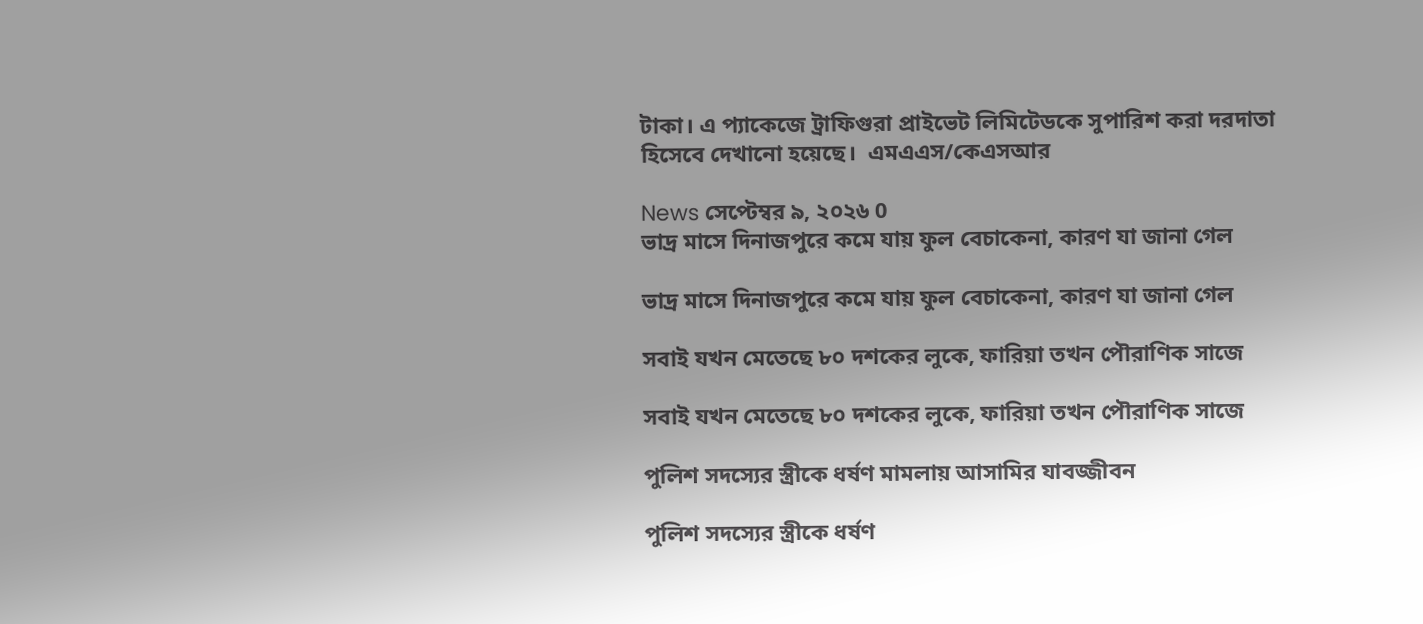টাকা। এ প্যাকেজে ট্রাফিগুরা প্রাইভেট লিমিটেডকে সুপারিশ করা দরদাতা হিসেবে দেখানো হয়েছে।  এমএএস/কেএসআর

News সেপ্টেম্বর ৯, ২০২৬ 0
ভাদ্র মাসে দিনাজপুরে কমে যায় ফুল বেচাকেনা, কারণ যা জানা গেল

ভাদ্র মাসে দিনাজপুরে কমে যায় ফুল বেচাকেনা, কারণ যা জানা গেল

সবাই যখন মেতেছে ৮০ দশকের লুকে, ফারিয়া তখন পৌরাণিক সাজে

সবাই যখন মেতেছে ৮০ দশকের লুকে, ফারিয়া তখন পৌরাণিক সাজে

পুলিশ সদস্যের স্ত্রীকে ধর্ষণ মামলায় আসামির যাবজ্জীবন

পুলিশ সদস্যের স্ত্রীকে ধর্ষণ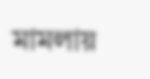মামলায়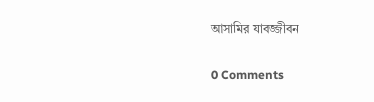আসামির যাবজ্জীবন

0 Comments